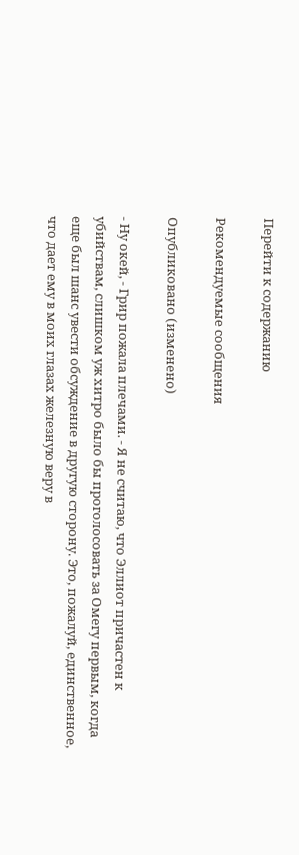Перейти к содержанию

Рекомендуемые сообщения

Опубликовано (изменено)

- Ну окей, - Грир пожала плечами. - Я не считаю, что Эллиот причастен к убийствам, слишком уж хитро было бы проголосовать за Омегу первым, когда еще был шанс увести обсуждение в другую сторону. Это, пожалуй, единственное, что дает ему в моих глазах железную веру в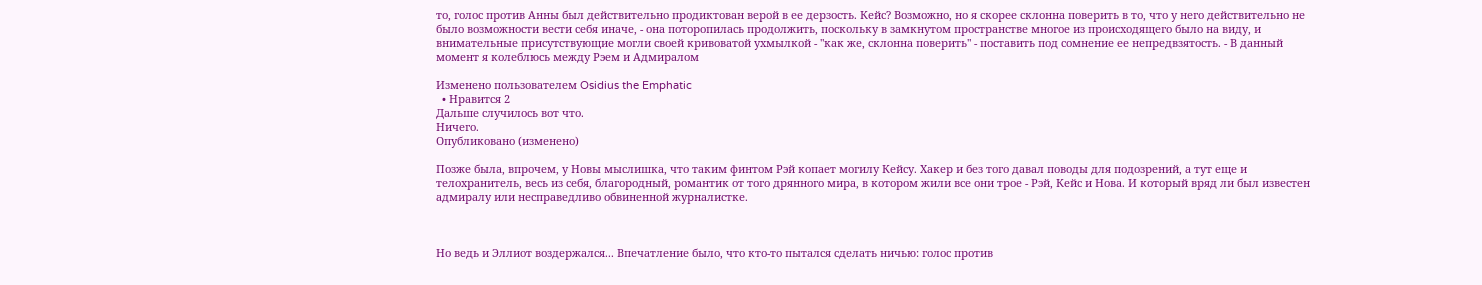то, голос против Анны был действительно продиктован верой в ее дерзость. Кейс? Возможно, но я скорее склонна поверить в то, что у него действительно не было возможности вести себя иначе, - она поторопилась продолжить, поскольку в замкнутом пространстве многое из происходящего было на виду, и внимательные присутствующие могли своей кривоватой ухмылкой - "как же, склонна поверить" - поставить под сомнение ее непредвзятость. - В данный момент я колеблюсь между Рэем и Адмиралом

Изменено пользователем Osidius the Emphatic
  • Нравится 2
Дальше случилось вот что.
Ничего.
Опубликовано (изменено)

Позже была, впрочем, у Новы мыслишка, что таким финтом Рэй копает могилу Кейсу. Хакер и без того давал поводы для подозрений, а тут еще и телохранитель, весь из себя, благородный, романтик от того дрянного мира, в котором жили все они трое - Рэй, Кейс и Нова. И который вряд ли был известен адмиралу или несправедливо обвиненной журналистке.



Но ведь и Эллиот воздержался... Впечатление было, что кто-то пытался сделать ничью: голос против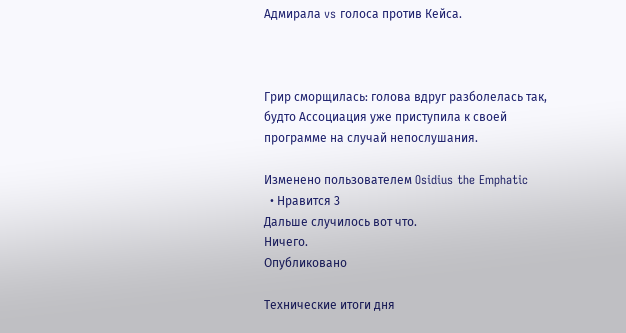Адмирала vs голоса против Кейса.



Грир сморщилась: голова вдруг разболелась так, будто Ассоциация уже приступила к своей программе на случай непослушания.

Изменено пользователем Osidius the Emphatic
  • Нравится 3
Дальше случилось вот что.
Ничего.
Опубликовано

Технические итоги дня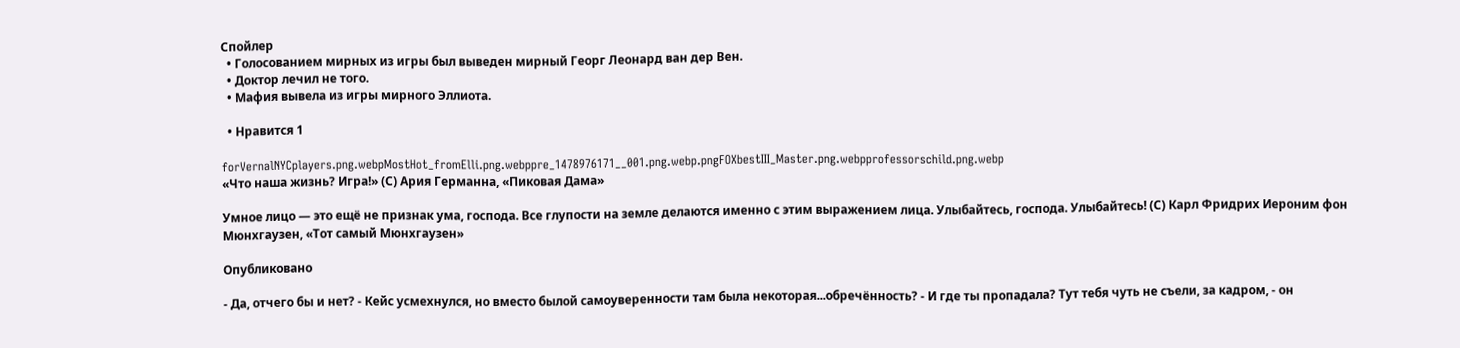Спойлер
  • Голосованием мирных из игры был выведен мирный Георг Леонард ван дер Вен.
  • Доктор лечил не того.
  • Мафия вывела из игры мирного Эллиота.

  • Нравится 1

forVernalNYCplayers.png.webpMostHot_fromElli.png.webppre_1478976171__001.png.webp.pngFOXbestIII_Master.png.webpprofessorschild.png.webp
«Что наша жизнь? Игра!» (С) Ария Германна, «Пиковая Дама»

Умное лицо — это ещё не признак ума, господа. Все глупости на земле делаются именно с этим выражением лица. Улыбайтесь, господа. Улыбайтесь! (С) Карл Фридрих Иероним фон Мюнхгаузен, «Тот самый Мюнхгаузен»

Опубликовано

- Да, отчего бы и нет? - Кейс усмехнулся, но вместо былой самоуверенности там была некоторая...обречённость? - И где ты пропадала? Тут тебя чуть не съели, за кадром, - он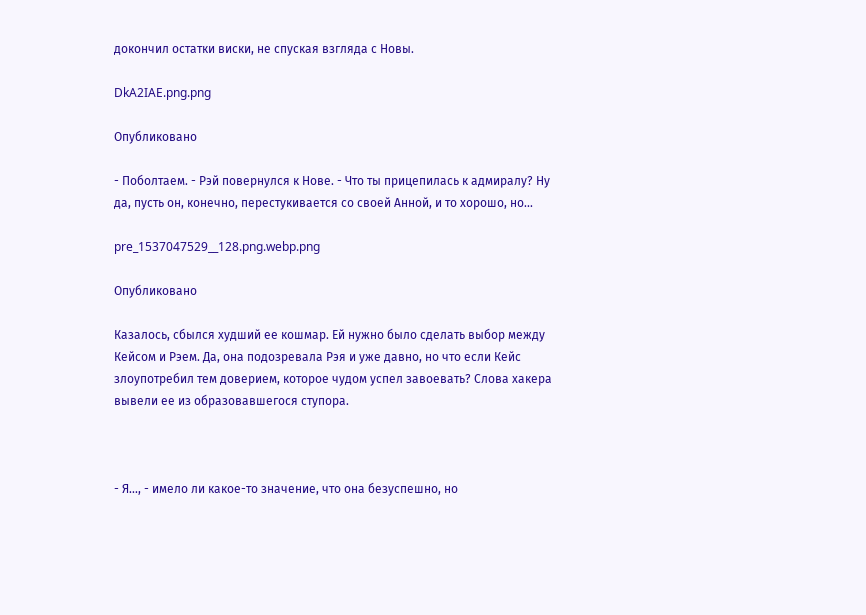докончил остатки виски, не спуская взгляда с Новы.

DkA2IAE.png.png

Опубликовано

- Поболтаем. - Рэй повернулся к Нове. - Что ты прицепилась к адмиралу? Ну да, пусть он, конечно, перестукивается со своей Анной, и то хорошо, но...

pre_1537047529__128.png.webp.png

Опубликовано

Казалось, сбылся худший ее кошмар. Ей нужно было сделать выбор между Кейсом и Рэем. Да, она подозревала Рэя и уже давно, но что если Кейс злоупотребил тем доверием, которое чудом успел завоевать? Слова хакера вывели ее из образовавшегося ступора.



- Я..., - имело ли какое-то значение, что она безуспешно, но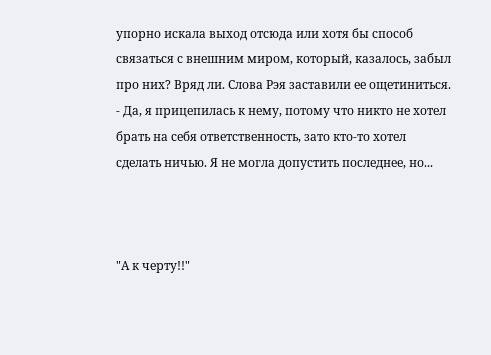упорно искала выход отсюда или хотя бы способ связаться с внешним миром, который, казалось, забыл про них? Вряд ли. Слова Рэя заставили ее ощетиниться. - Да, я прицепилась к нему, потому что никто не хотел брать на себя ответственность, зато кто-то хотел сделать ничью. Я не могла допустить последнее, но...



"А к черту!!"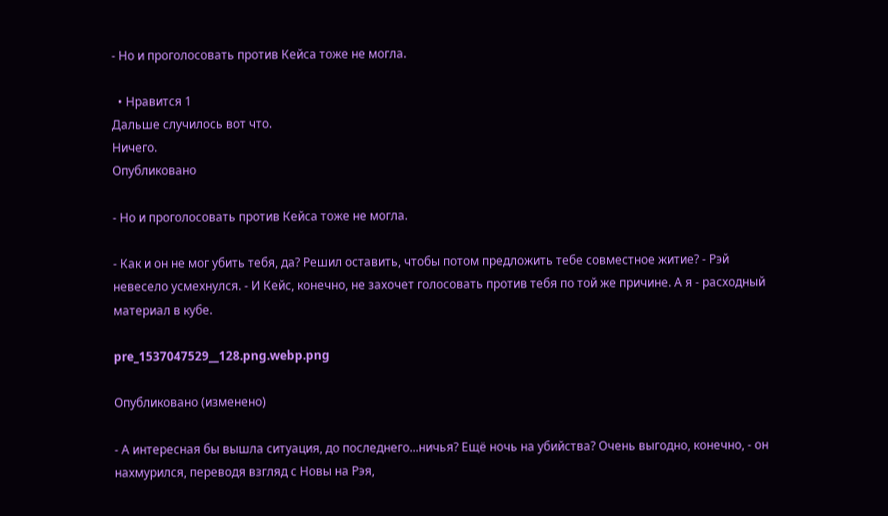- Но и проголосовать против Кейса тоже не могла.

  • Нравится 1
Дальше случилось вот что.
Ничего.
Опубликовано

- Но и проголосовать против Кейса тоже не могла.

- Как и он не мог убить тебя, да? Решил оставить, чтобы потом предложить тебе совместное житие? - Рэй невесело усмехнулся. - И Кейс, конечно, не захочет голосовать против тебя по той же причине. А я - расходный материал в кубе.

pre_1537047529__128.png.webp.png

Опубликовано (изменено)

- А интересная бы вышла ситуация, до последнего...ничья? Ещё ночь на убийства? Очень выгодно, конечно, - он нахмурился, переводя взгляд с Новы на Рэя,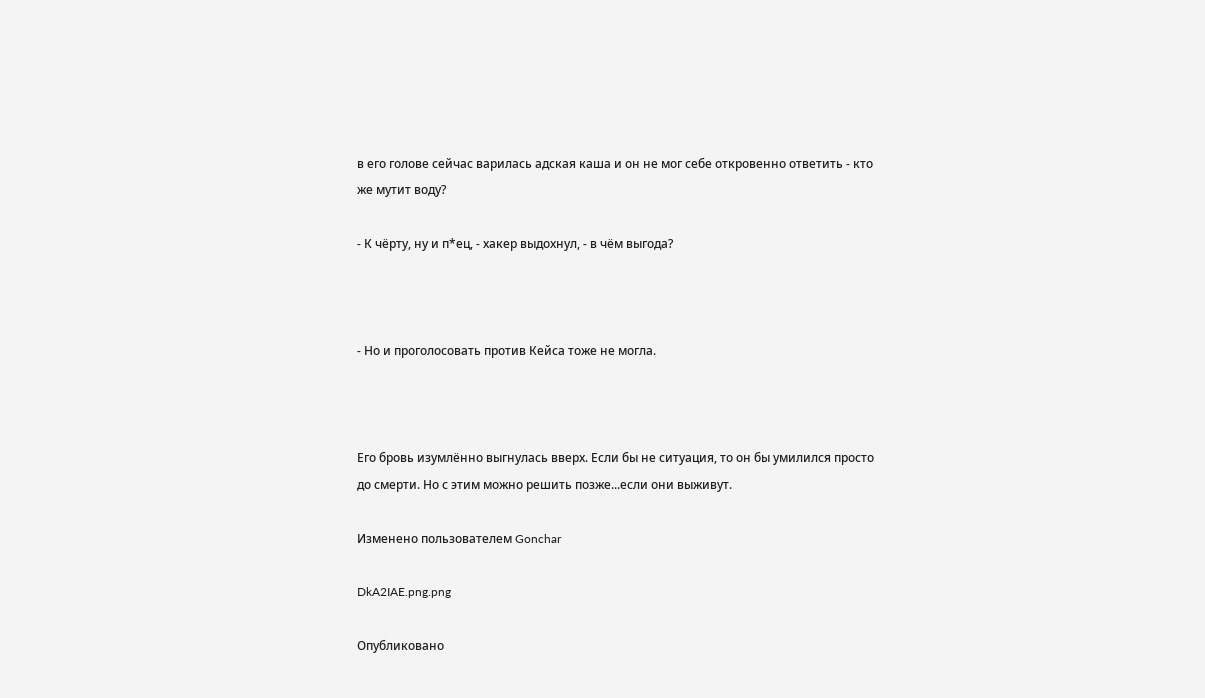в его голове сейчас варилась адская каша и он не мог себе откровенно ответить - кто же мутит воду?

- К чёрту, ну и п*ец, - хакер выдохнул, - в чём выгода?



- Но и проголосовать против Кейса тоже не могла.



Его бровь изумлённо выгнулась вверх. Если бы не ситуация, то он бы умилился просто до смерти. Но с этим можно решить позже...если они выживут.

Изменено пользователем Gonchar

DkA2IAE.png.png

Опубликовано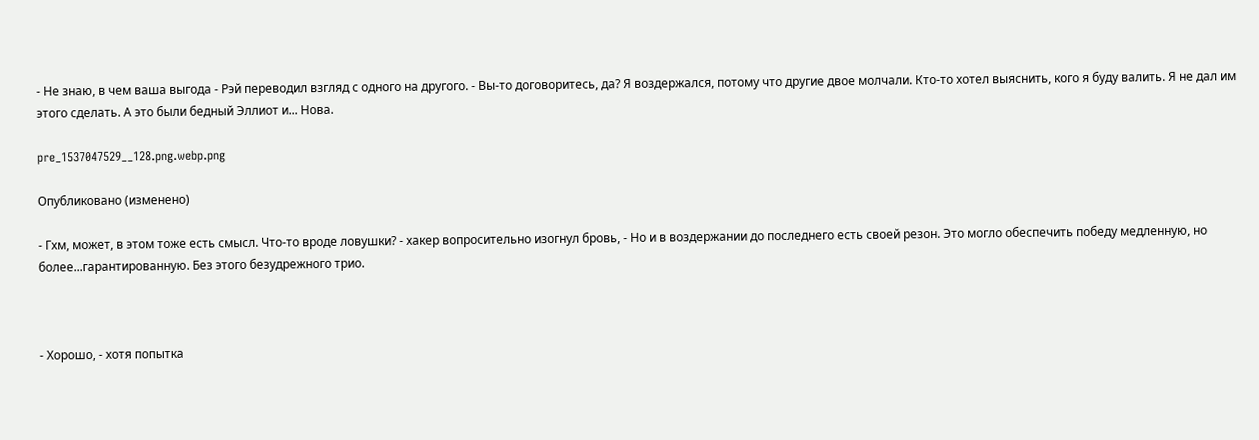- Не знаю, в чем ваша выгода - Рэй переводил взгляд с одного на другого. - Вы-то договоритесь, да? Я воздержался, потому что другие двое молчали. Кто-то хотел выяснить, кого я буду валить. Я не дал им этого сделать. А это были бедный Эллиот и... Нова.

pre_1537047529__128.png.webp.png

Опубликовано (изменено)

- Гхм, может, в этом тоже есть смысл. Что-то вроде ловушки? - хакер вопросительно изогнул бровь, - Но и в воздержании до последнего есть своей резон. Это могло обеспечить победу медленную, но более...гарантированную. Без этого безудрежного трио.



- Хорошо, - хотя попытка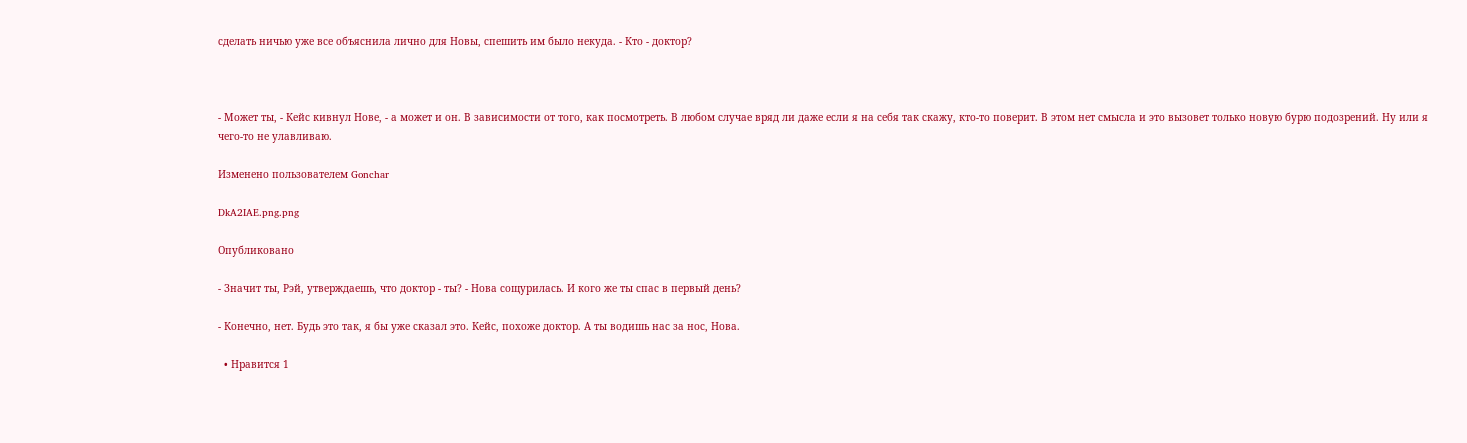сделать ничью уже все объяснила лично для Новы, спешить им было некуда. - Кто - доктор?



- Может ты, - Кейс кивнул Нове, - а может и он. В зависимости от того, как посмотреть. В любом случае вряд ли даже если я на себя так скажу, кто-то поверит. В этом нет смысла и это вызовет только новую бурю подозрений. Ну или я чего-то не улавливаю.

Изменено пользователем Gonchar

DkA2IAE.png.png

Опубликовано

- Значит ты, Рэй, утверждаешь, что доктор - ты? - Нова сощурилась. И кого же ты спас в первый день?

- Конечно, нет. Будь это так, я бы уже сказал это. Кейс, похоже доктор. А ты водишь нас за нос, Нова.

  • Нравится 1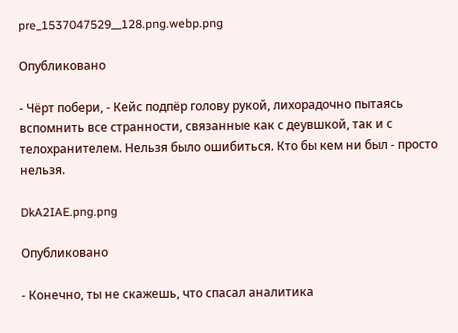pre_1537047529__128.png.webp.png

Опубликовано

- Чёрт побери, - Кейс подпёр голову рукой, лихорадочно пытаясь вспомнить все странности, связанные как с деувшкой, так и с телохранителем. Нельзя было ошибиться. Кто бы кем ни был - просто нельзя.

DkA2IAE.png.png

Опубликовано

- Конечно, ты не скажешь, что спасал аналитика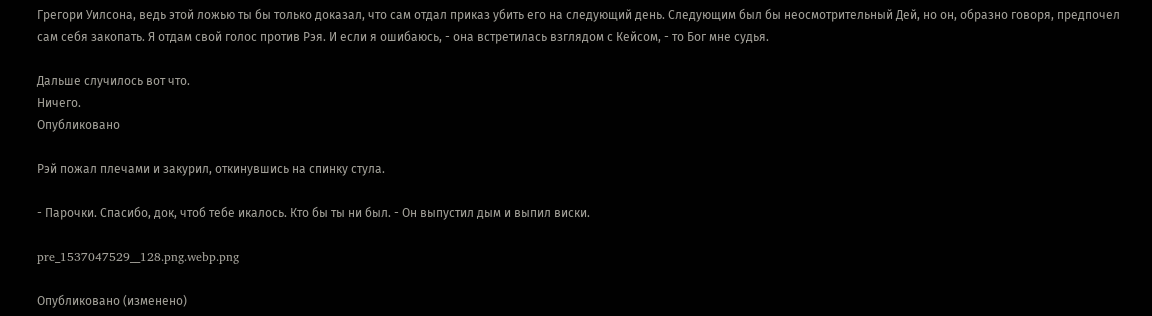Грегори Уилсона, ведь этой ложью ты бы только доказал, что сам отдал приказ убить его на следующий день. Следующим был бы неосмотрительный Дей, но он, образно говоря, предпочел сам себя закопать. Я отдам свой голос против Рэя. И если я ошибаюсь, - она встретилась взглядом с Кейсом, - то Бог мне судья.

Дальше случилось вот что.
Ничего.
Опубликовано

Рэй пожал плечами и закурил, откинувшись на спинку стула.

- Парочки. Спасибо, док, чтоб тебе икалось. Кто бы ты ни был. - Он выпустил дым и выпил виски.

pre_1537047529__128.png.webp.png

Опубликовано (изменено)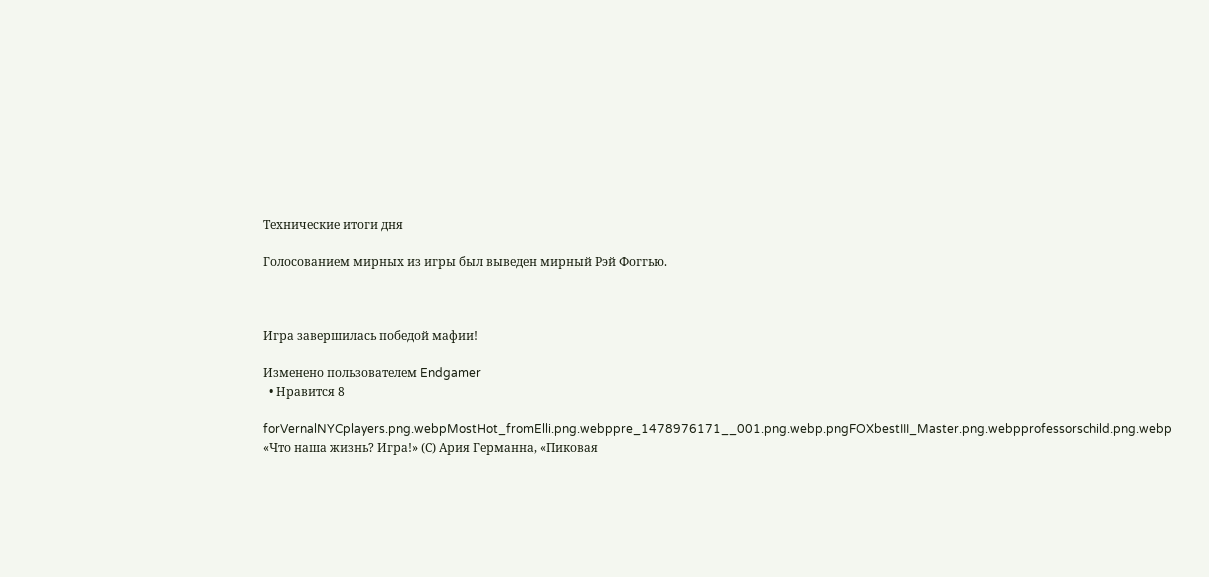Технические итоги дня

Голосованием мирных из игры был выведен мирный Рэй Фоггью.



Игра завершилась победой мафии!

Изменено пользователем Endgamer
  • Нравится 8

forVernalNYCplayers.png.webpMostHot_fromElli.png.webppre_1478976171__001.png.webp.pngFOXbestIII_Master.png.webpprofessorschild.png.webp
«Что наша жизнь? Игра!» (С) Ария Германна, «Пиковая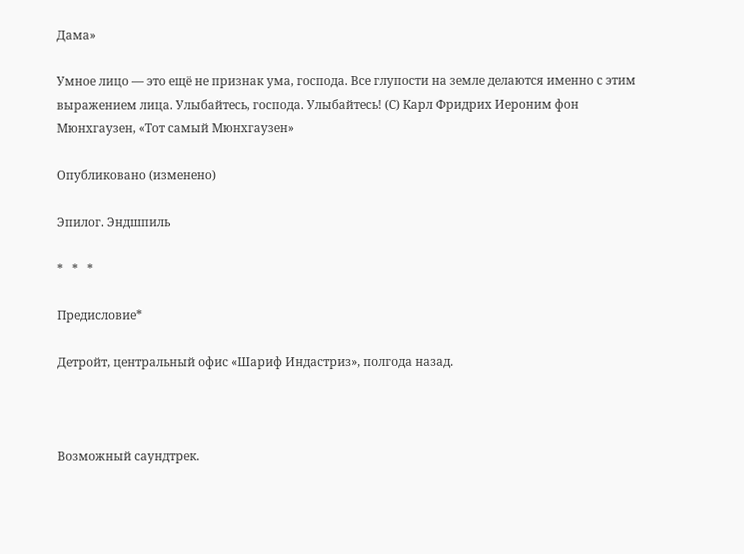Дама»

Умное лицо — это ещё не признак ума, господа. Все глупости на земле делаются именно с этим выражением лица. Улыбайтесь, господа. Улыбайтесь! (С) Карл Фридрих Иероним фон Мюнхгаузен, «Тот самый Мюнхгаузен»

Опубликовано (изменено)

Эпилог. Эндшпиль

*   *   *

Предисловие*

Детройт, центральный офис «Шариф Индастриз», полгода назад.



Возможный саундтрек.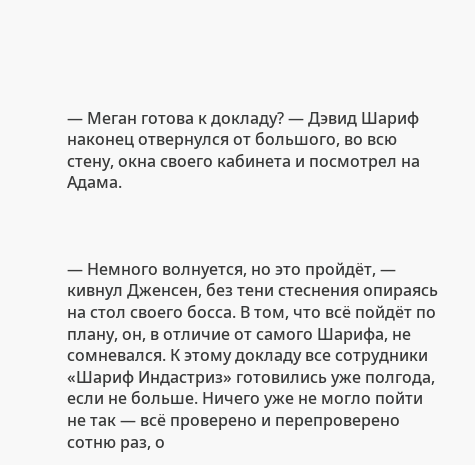— Меган готова к докладу? — Дэвид Шариф наконец отвернулся от большого, во всю стену, окна своего кабинета и посмотрел на Адама.



— Немного волнуется, но это пройдёт, — кивнул Дженсен, без тени стеснения опираясь на стол своего босса. В том, что всё пойдёт по плану, он, в отличие от самого Шарифа, не сомневался. К этому докладу все сотрудники «Шариф Индастриз» готовились уже полгода, если не больше. Ничего уже не могло пойти не так — всё проверено и перепроверено сотню раз, о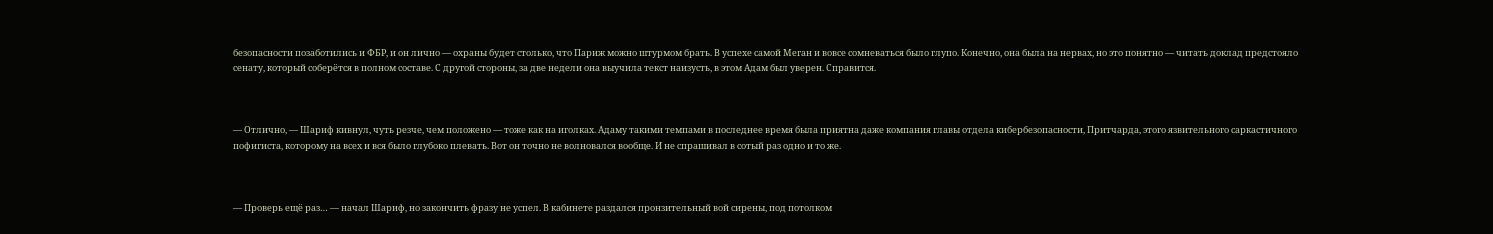безопасности позаботились и ФБР, и он лично — охраны будет столько, что Париж можно штурмом брать. В успехе самой Меган и вовсе сомневаться было глупо. Конечно, она была на нервах, но это понятно — читать доклад предстояло сенату, который соберётся в полном составе. С другой стороны, за две недели она выучила текст наизусть, в этом Адам был уверен. Справится.



— Отлично, — Шариф кивнул, чуть резче, чем положено — тоже как на иголках. Адаму такими темпами в последнее время была приятна даже компания главы отдела кибербезопасности, Притчарда, этого язвительного саркастичного пофигиста, которому на всех и вся было глубоко плевать. Вот он точно не волновался вообще. И не спрашивал в сотый раз одно и то же.



— Проверь ещё раз… — начал Шариф, но закончить фразу не успел. В кабинете раздался пронзительный вой сирены, под потолком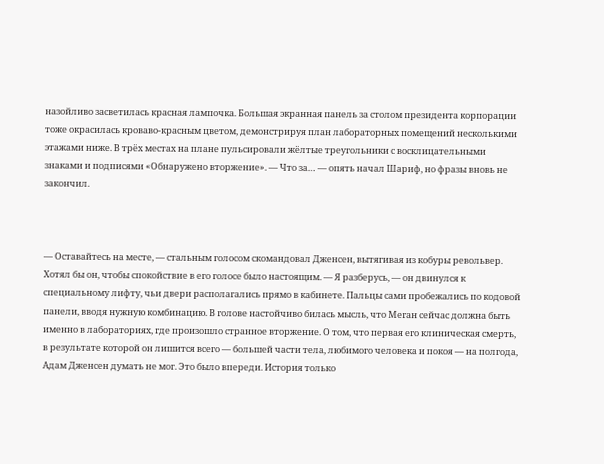назойливо засветилась красная лампочка. Большая экранная панель за столом президента корпорации тоже окрасилась кроваво-красным цветом, демонстрируя план лабораторных помещений несколькими этажами ниже. В трёх местах на плане пульсировали жёлтые треугольники с восклицательными знаками и подписями «Обнаружено вторжение». — Что за… — опять начал Шариф, но фразы вновь не закончил.



— Оставайтесь на месте, — стальным голосом скомандовал Дженсен, вытягивая из кобуры револьвер. Хотял бы он, чтобы спокойствие в его голосе было настоящим. — Я разберусь, — он двинулся к специальному лифту, чьи двери располагались прямо в кабинете. Пальцы сами пробежались по кодовой панели, вводя нужную комбинацию. В голове настойчиво билась мысль, что Меган сейчас должна быть именно в лабораториях, где произошло странное вторжение. О том, что первая его клиническая смерть, в результате которой он лишится всего — большей части тела, любимого человека и покоя — на полгода, Адам Дженсен думать не мог. Это было впереди. История только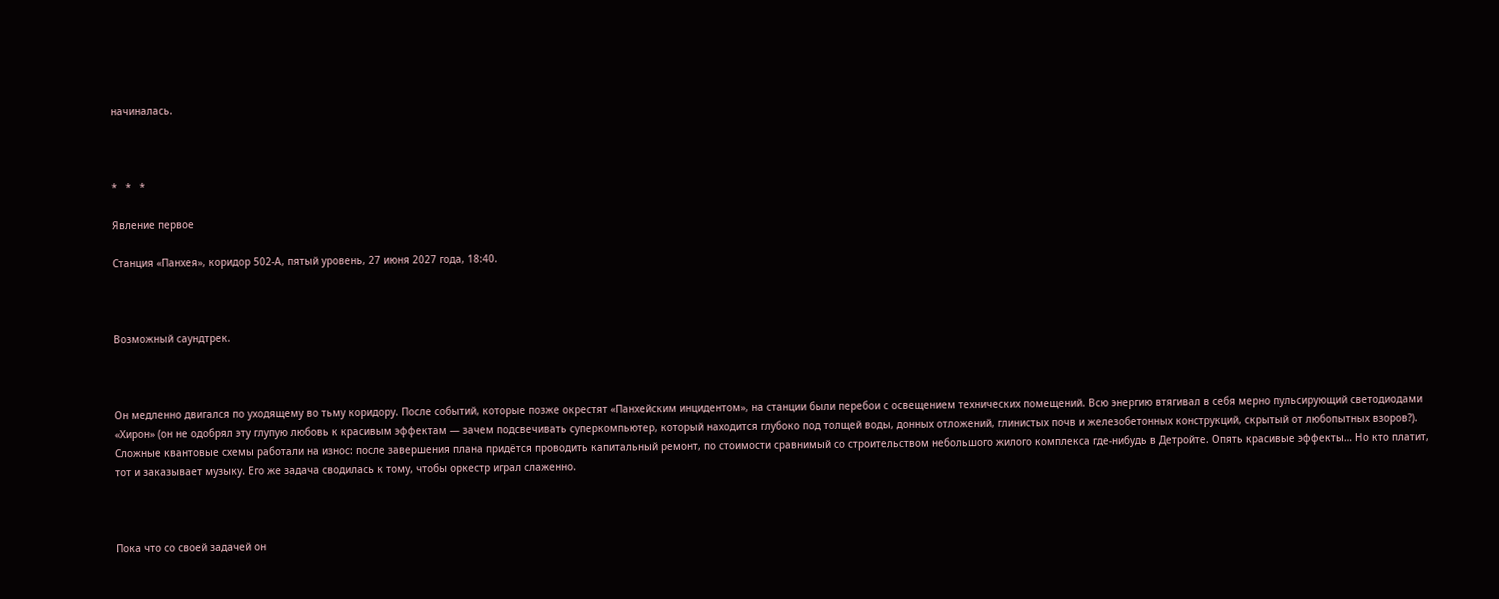начиналась.



*   *   *

Явление первое

Станция «Панхея», коридор 502-А, пятый уровень, 27 июня 2027 года, 18:40.



Возможный саундтрек.



Он медленно двигался по уходящему во тьму коридору. После событий, которые позже окрестят «Панхейским инцидентом», на станции были перебои с освещением технических помещений. Всю энергию втягивал в себя мерно пульсирующий светодиодами «Хирон» (он не одобрял эту глупую любовь к красивым эффектам — зачем подсвечивать суперкомпьютер, который находится глубоко под толщей воды, донных отложений, глинистых почв и железобетонных конструкций, скрытый от любопытных взоров?). Сложные квантовые схемы работали на износ: после завершения плана придётся проводить капитальный ремонт, по стоимости сравнимый со строительством небольшого жилого комплекса где-нибудь в Детройте. Опять красивые эффекты… Но кто платит, тот и заказывает музыку. Его же задача сводилась к тому, чтобы оркестр играл слаженно.



Пока что со своей задачей он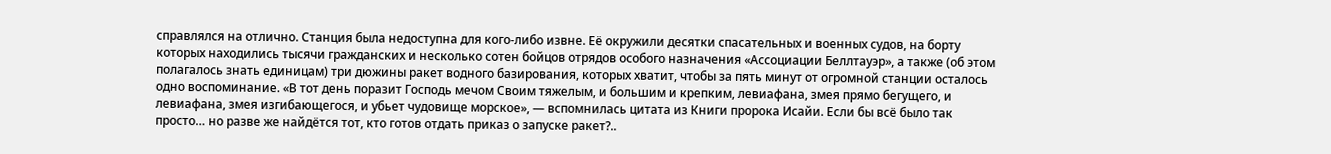справлялся на отлично. Станция была недоступна для кого-либо извне. Её окружили десятки спасательных и военных судов, на борту которых находились тысячи гражданских и несколько сотен бойцов отрядов особого назначения «Ассоциации Беллтауэр», а также (об этом полагалось знать единицам) три дюжины ракет водного базирования, которых хватит, чтобы за пять минут от огромной станции осталось одно воспоминание. «В тот день поразит Господь мечом Своим тяжелым, и большим и крепким, левиафана, змея прямо бегущего, и левиафана, змея изгибающегося, и убьет чудовище морское», — вспомнилась цитата из Книги пророка Исайи. Если бы всё было так просто… но разве же найдётся тот, кто готов отдать приказ о запуске ракет?..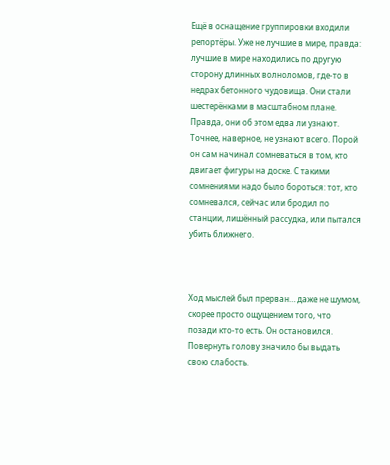Ещё в оснащение группировки входили репортёры. Уже не лучшие в мире, правда: лучшие в мире находились по другую сторону длинных волноломов, где-то в недрах бетонного чудовища. Они стали шестерёнками в масштабном плане. Правда, они об этом едва ли узнают. Точнее, наверное, не узнают всего. Порой он сам начинал сомневаться в том, кто двигает фигуры на доске. С такими сомнениями надо было бороться: тот, кто сомневался, сейчас или бродил по станции, лишённый рассудка, или пытался убить ближнего.



Ход мыслей был прерван… даже не шумом, скорее просто ощущением того, что позади кто-то есть. Он остановился. Повернуть голову значило бы выдать свою слабость.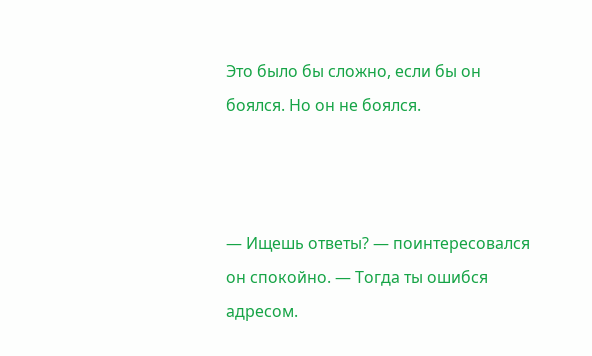Это было бы сложно, если бы он боялся. Но он не боялся.



— Ищешь ответы? — поинтересовался он спокойно. — Тогда ты ошибся адресом.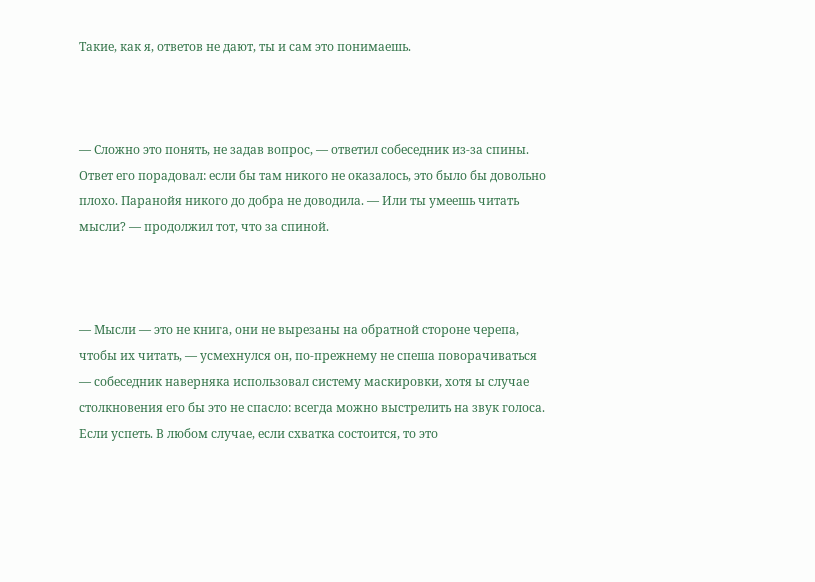Такие, как я, ответов не дают, ты и сам это понимаешь.



— Сложно это понять, не задав вопрос, — ответил собеседник из-за спины. Ответ его порадовал: если бы там никого не оказалось, это было бы довольно плохо. Паранойя никого до добра не доводила. — Или ты умеешь читать мысли? — продолжил тот, что за спиной.



— Мысли — это не книга, они не вырезаны на обратной стороне черепа, чтобы их читать, — усмехнулся он, по-прежнему не спеша поворачиваться — собеседник наверняка использовал систему маскировки, хотя ы случае столкновения его бы это не спасло: всегда можно выстрелить на звук голоса. Если успеть. В любом случае, если схватка состоится, то это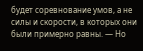будет соревнование умов, а не силы и скорости, в которых они были примерно равны. — Но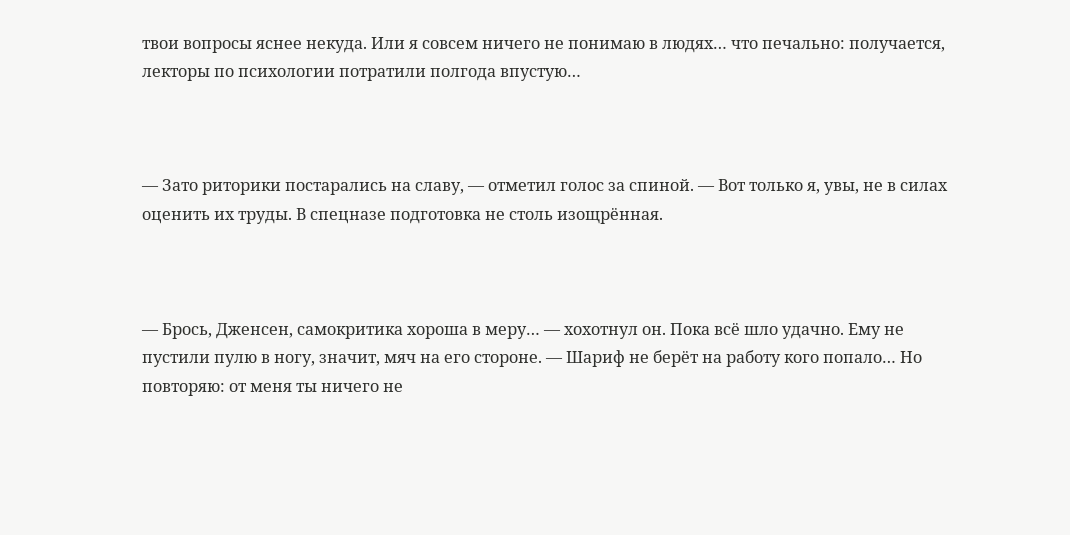твои вопросы яснее некуда. Или я совсем ничего не понимаю в людях… что печально: получается, лекторы по психологии потратили полгода впустую…



— Зато риторики постарались на славу, — отметил голос за спиной. — Вот только я, увы, не в силах оценить их труды. В спецназе подготовка не столь изощрённая.



— Брось, Дженсен, самокритика хороша в меру… — хохотнул он. Пока всё шло удачно. Ему не пустили пулю в ногу, значит, мяч на его стороне. — Шариф не берёт на работу кого попало… Но повторяю: от меня ты ничего не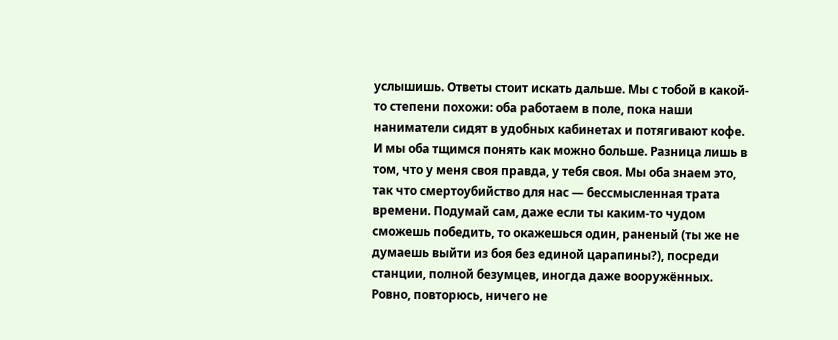услышишь. Ответы стоит искать дальше. Мы с тобой в какой-то степени похожи: оба работаем в поле, пока наши наниматели сидят в удобных кабинетах и потягивают кофе. И мы оба тщимся понять как можно больше. Разница лишь в том, что у меня своя правда, у тебя своя. Мы оба знаем это, так что смертоубийство для нас — бессмысленная трата времени. Подумай сам, даже если ты каким-то чудом сможешь победить, то окажешься один, раненый (ты же не думаешь выйти из боя без единой царапины?), посреди станции, полной безумцев, иногда даже вооружённых. Ровно, повторюсь, ничего не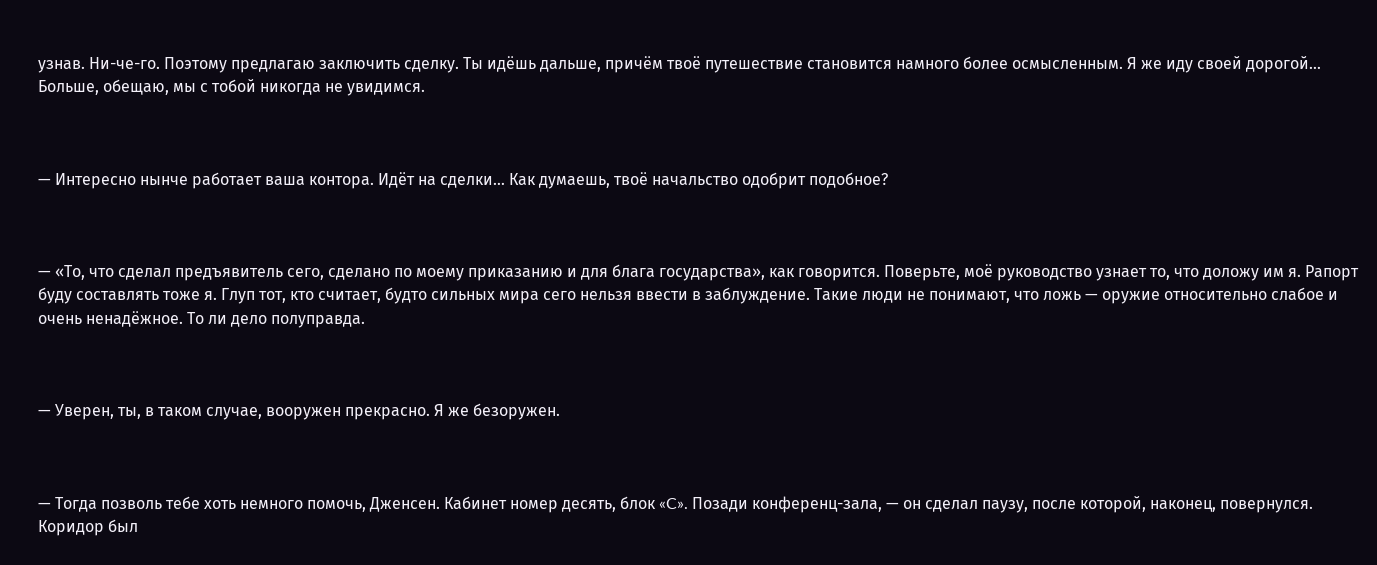узнав. Ни-че-го. Поэтому предлагаю заключить сделку. Ты идёшь дальше, причём твоё путешествие становится намного более осмысленным. Я же иду своей дорогой… Больше, обещаю, мы с тобой никогда не увидимся.



— Интересно нынче работает ваша контора. Идёт на сделки… Как думаешь, твоё начальство одобрит подобное?



— «То, что сделал предъявитель сего, сделано по моему приказанию и для блага государства», как говорится. Поверьте, моё руководство узнает то, что доложу им я. Рапорт буду составлять тоже я. Глуп тот, кто считает, будто сильных мира сего нельзя ввести в заблуждение. Такие люди не понимают, что ложь — оружие относительно слабое и очень ненадёжное. То ли дело полуправда.



— Уверен, ты, в таком случае, вооружен прекрасно. Я же безоружен.



— Тогда позволь тебе хоть немного помочь, Дженсен. Кабинет номер десять, блок «C». Позади конференц-зала, — он сделал паузу, после которой, наконец, повернулся. Коридор был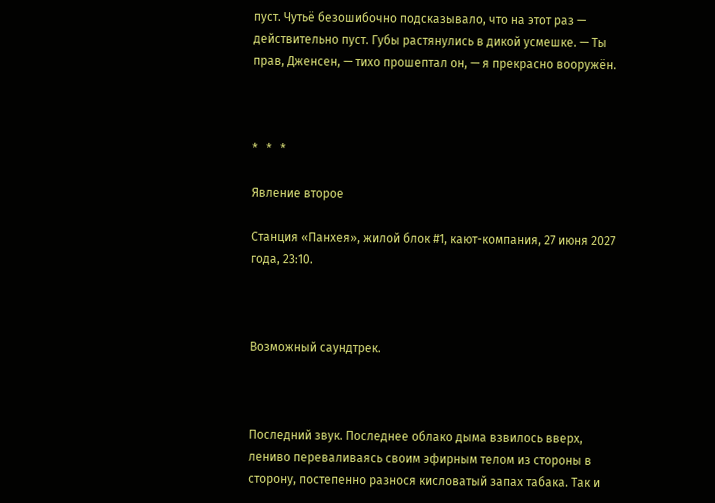пуст. Чутьё безошибочно подсказывало, что на этот раз — действительно пуст. Губы растянулись в дикой усмешке. — Ты прав, Дженсен, — тихо прошептал он, — я прекрасно вооружён.



*   *   *

Явление второе

Станция «Панхея», жилой блок #1, кают-компания, 27 июня 2027 года, 23:10.



Возможный саундтрек.



Последний звук. Последнее облако дыма взвилось вверх, лениво переваливаясь своим эфирным телом из стороны в сторону, постепенно разнося кисловатый запах табака. Так и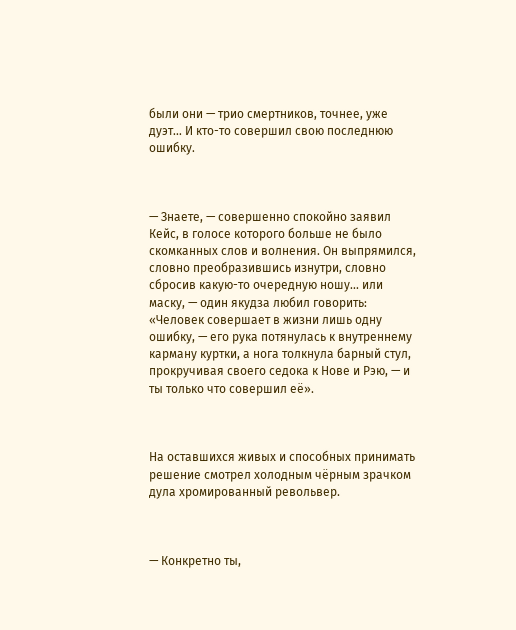были они — трио смертников, точнее, уже дуэт... И кто-то совершил свою последнюю ошибку.



— Знаете, — совершенно спокойно заявил Кейс, в голосе которого больше не было скомканных слов и волнения. Он выпрямился, словно преобразившись изнутри, словно сбросив какую-то очередную ношу... или маску, — один якудза любил говорить: «Человек совершает в жизни лишь одну ошибку, — его рука потянулась к внутреннему карману куртки, а нога толкнула барный стул, прокручивая своего седока к Нове и Рэю, — и ты только что совершил её».



На оставшихся живых и способных принимать решение смотрел холодным чёрным зрачком дула хромированный револьвер.



— Конкретно ты,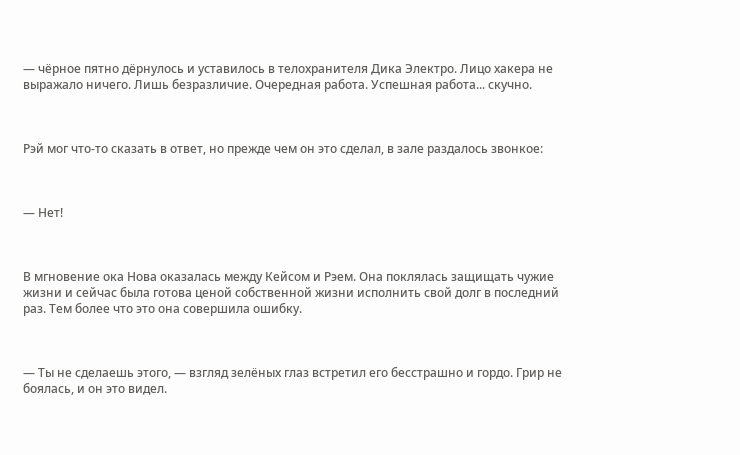— чёрное пятно дёрнулось и уставилось в телохранителя Дика Электро. Лицо хакера не выражало ничего. Лишь безразличие. Очередная работа. Успешная работа... скучно.



Рэй мог что-то сказать в ответ, но прежде чем он это сделал, в зале раздалось звонкое:



— Нет!



В мгновение ока Нова оказалась между Кейсом и Рэем. Она поклялась защищать чужие жизни и сейчас была готова ценой собственной жизни исполнить свой долг в последний раз. Тем более что это она совершила ошибку.



— Ты не сделаешь этого, — взгляд зелёных глаз встретил его бесстрашно и гордо. Грир не боялась, и он это видел.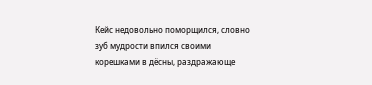Кейс недовольно поморщился, словно зуб мудрости впился своими корешками в дёсны, раздражающе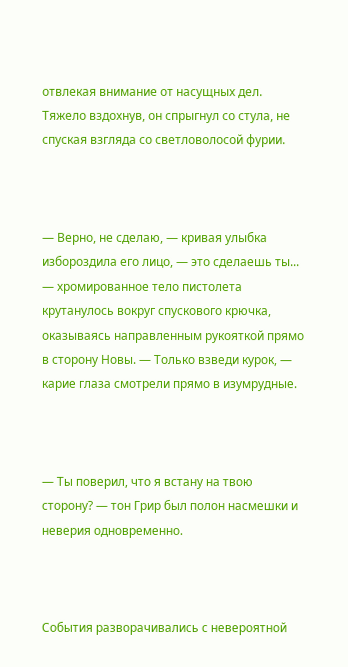отвлекая внимание от насущных дел. Тяжело вздохнув, он спрыгнул со стула, не спуская взгляда со светловолосой фурии.



— Верно, не сделаю, — кривая улыбка избороздила его лицо, — это сделаешь ты... — хромированное тело пистолета крутанулось вокруг спускового крючка, оказываясь направленным рукояткой прямо в сторону Новы. — Только взведи курок, — карие глаза смотрели прямо в изумрудные.



— Ты поверил, что я встану на твою сторону? — тон Грир был полон насмешки и неверия одновременно.



События разворачивались с невероятной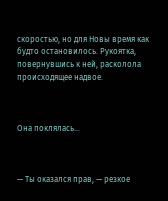скоростью, но для Новы время как будто остановилось. Рукоятка, повернувшись к ней, расколола происходящее надвое.



Она поклялась...



— Ты оказался прав, — резкое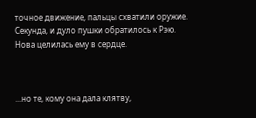точное движение, пальцы схватили оружие. Секунда, и дуло пушки обратилось к Рэю. Нова целилась ему в сердце.



...но те, кому она дала клятву,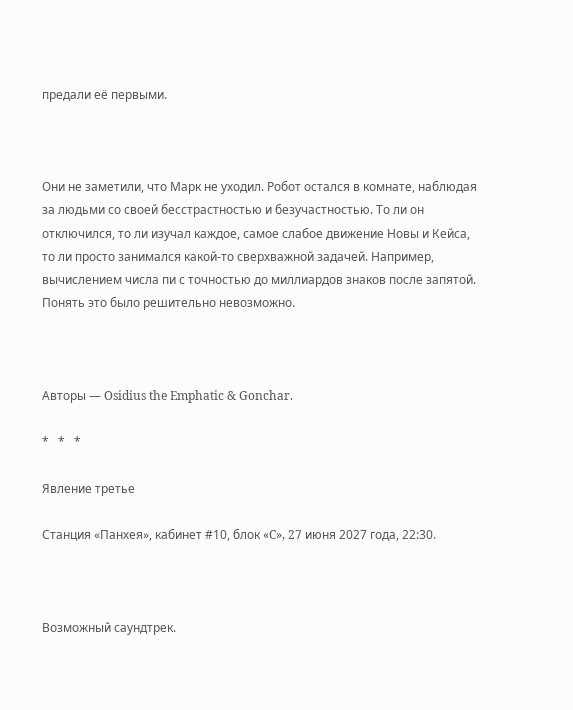предали её первыми.



Они не заметили, что Марк не уходил. Робот остался в комнате, наблюдая за людьми со своей бесстрастностью и безучастностью. То ли он отключился, то ли изучал каждое, самое слабое движение Новы и Кейса, то ли просто занимался какой-то сверхважной задачей. Например, вычислением числа пи с точностью до миллиардов знаков после запятой. Понять это было решительно невозможно.



Авторы — Osidius the Emphatic & Gonchar.

*   *   *

Явление третье

Станция «Панхея», кабинет #10, блок «C», 27 июня 2027 года, 22:30.



Возможный саундтрек.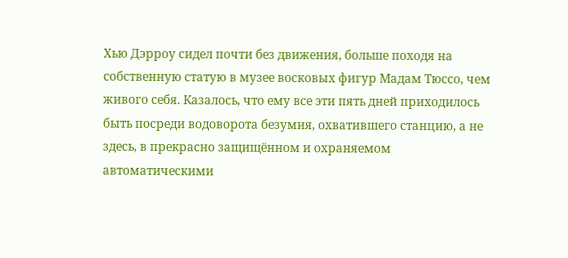Хью Дэрроу сидел почти без движения, больше походя на собственную статую в музее восковых фигур Мадам Тюссо, чем живого себя. Казалось, что ему все эти пять дней приходилось быть посреди водоворота безумия, охватившего станцию, а не здесь, в прекрасно защищённом и охраняемом автоматическими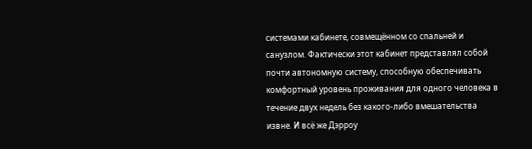системами кабинете, совмещённом со спальней и санузлом. Фактически этот кабинет представлял собой почти автономную систему, способную обеспечивать комфортный уровень проживания для одного человека в течение двух недель без какого-либо вмешательства извне. И всё же Дэрроу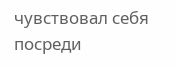чувствовал себя посреди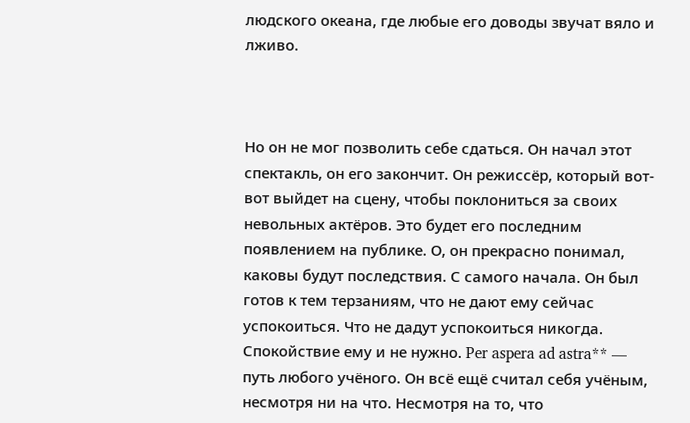людского океана, где любые его доводы звучат вяло и лживо.



Но он не мог позволить себе сдаться. Он начал этот спектакль, он его закончит. Он режиссёр, который вот-вот выйдет на сцену, чтобы поклониться за своих невольных актёров. Это будет его последним появлением на публике. О, он прекрасно понимал, каковы будут последствия. С самого начала. Он был готов к тем терзаниям, что не дают ему сейчас успокоиться. Что не дадут успокоиться никогда. Спокойствие ему и не нужно. Per aspera ad astra** — путь любого учёного. Он всё ещё считал себя учёным, несмотря ни на что. Несмотря на то, что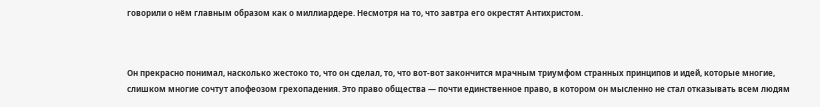говорили о нём главным образом как о миллиардере. Несмотря на то, что завтра его окрестят Антихристом.



Он прекрасно понимал, насколько жестоко то, что он сделал, то, что вот-вот закончится мрачным триумфом странных принципов и идей, которые многие, слишком многие сочтут апофеозом грехопадения. Это право общества — почти единственное право, в котором он мысленно не стал отказывать всем людям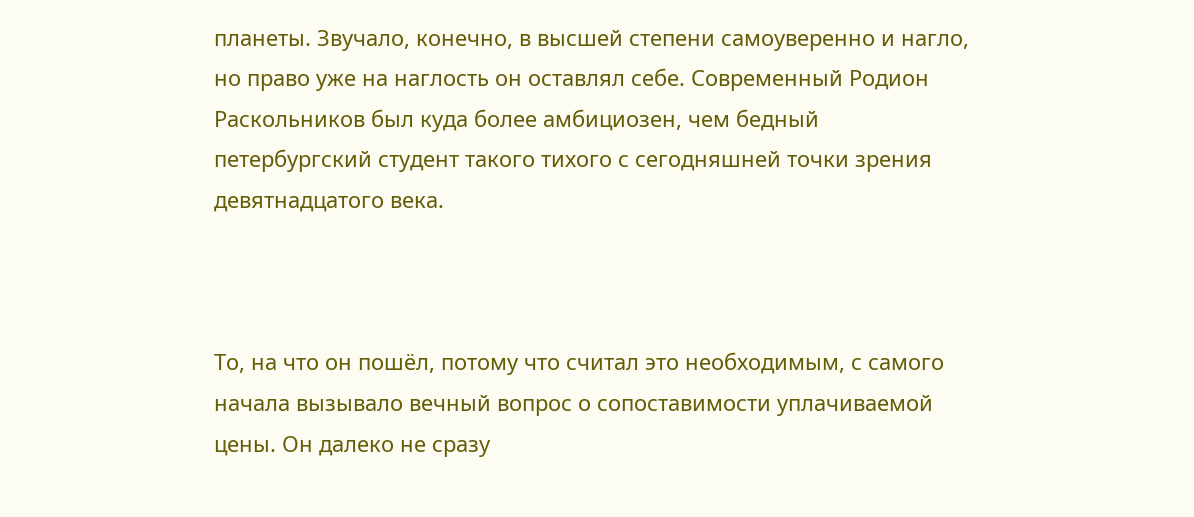планеты. Звучало, конечно, в высшей степени самоуверенно и нагло, но право уже на наглость он оставлял себе. Современный Родион Раскольников был куда более амбициозен, чем бедный петербургский студент такого тихого с сегодняшней точки зрения девятнадцатого века.



То, на что он пошёл, потому что считал это необходимым, с самого начала вызывало вечный вопрос о сопоставимости уплачиваемой цены. Он далеко не сразу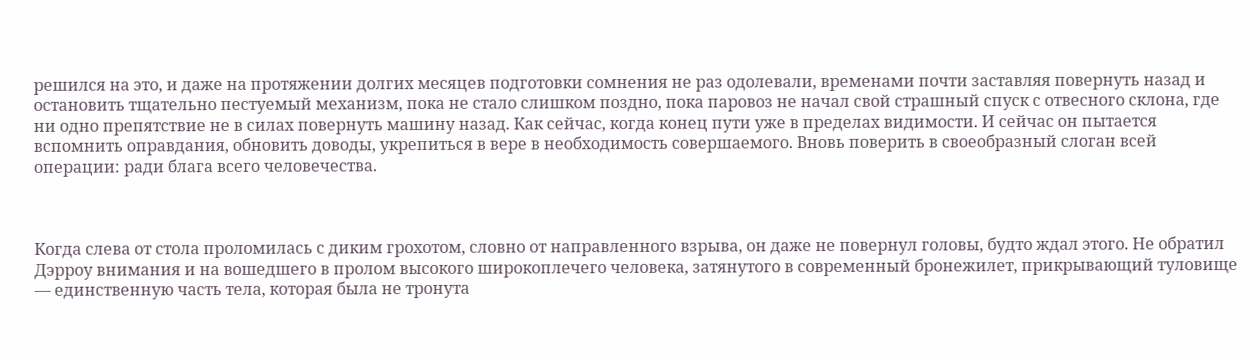решился на это, и даже на протяжении долгих месяцев подготовки сомнения не раз одолевали, временами почти заставляя повернуть назад и остановить тщательно пестуемый механизм, пока не стало слишком поздно, пока паровоз не начал свой страшный спуск с отвесного склона, где ни одно препятствие не в силах повернуть машину назад. Как сейчас, когда конец пути уже в пределах видимости. И сейчас он пытается вспомнить оправдания, обновить доводы, укрепиться в вере в необходимость совершаемого. Вновь поверить в своеобразный слоган всей операции: ради блага всего человечества.



Когда слева от стола проломилась с диким грохотом, словно от направленного взрыва, он даже не повернул головы, будто ждал этого. Не обратил Дэрроу внимания и на вошедшего в пролом высокого широкоплечего человека, затянутого в современный бронежилет, прикрывающий туловище — единственную часть тела, которая была не тронута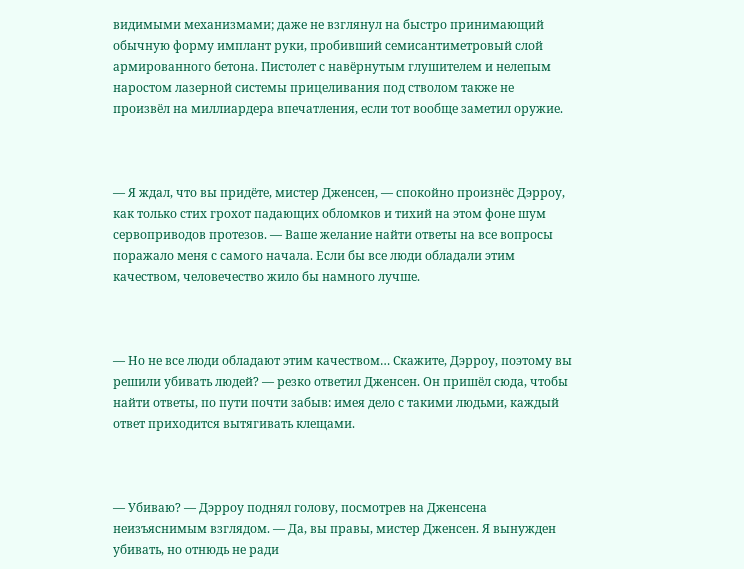видимыми механизмами; даже не взглянул на быстро принимающий обычную форму имплант руки, пробивший семисантиметровый слой армированного бетона. Пистолет с навёрнутым глушителем и нелепым наростом лазерной системы прицеливания под стволом также не произвёл на миллиардера впечатления, если тот вообще заметил оружие.



— Я ждал, что вы придёте, мистер Дженсен, — спокойно произнёс Дэрроу, как только стих грохот падающих обломков и тихий на этом фоне шум сервоприводов протезов. — Ваше желание найти ответы на все вопросы поражало меня с самого начала. Если бы все люди обладали этим качеством, человечество жило бы намного лучше.



— Но не все люди обладают этим качеством… Скажите, Дэрроу, поэтому вы решили убивать людей? — резко ответил Дженсен. Он пришёл сюда, чтобы найти ответы, по пути почти забыв: имея дело с такими людьми, каждый ответ приходится вытягивать клещами.



— Убиваю? — Дэрроу поднял голову, посмотрев на Дженсена неизъяснимым взглядом. — Да, вы правы, мистер Дженсен. Я вынужден убивать, но отнюдь не ради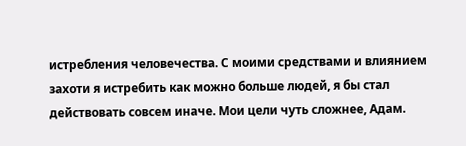истребления человечества. С моими средствами и влиянием захоти я истребить как можно больше людей, я бы стал действовать совсем иначе. Мои цели чуть сложнее, Адам.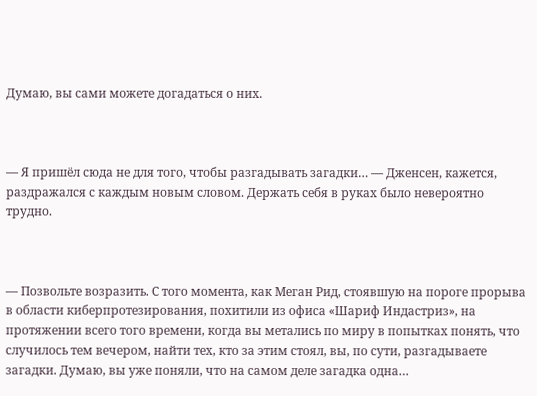Думаю, вы сами можете догадаться о них.



— Я пришёл сюда не для того, чтобы разгадывать загадки… — Дженсен, кажется, раздражался с каждым новым словом. Держать себя в руках было невероятно трудно.



— Позвольте возразить. С того момента, как Меган Рид, стоявшую на пороге прорыва в области киберпротезирования, похитили из офиса «Шариф Индастриз», на протяжении всего того времени, когда вы метались по миру в попытках понять, что случилось тем вечером, найти тех, кто за этим стоял, вы, по сути, разгадываете загадки. Думаю, вы уже поняли, что на самом деле загадка одна…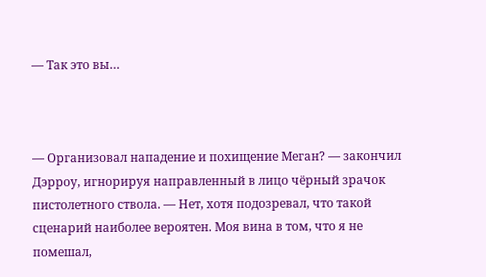— Так это вы…



— Организовал нападение и похищение Меган? — закончил Дэрроу, игнорируя направленный в лицо чёрный зрачок пистолетного ствола. — Нет, хотя подозревал, что такой сценарий наиболее вероятен. Моя вина в том, что я не помешал,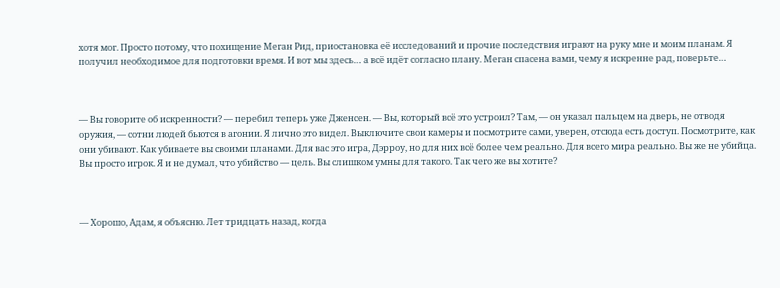хотя мог. Просто потому, что похищение Меган Рид, приостановка её исследований и прочие последствия играют на руку мне и моим планам. Я получил необходимое для подготовки время. И вот мы здесь… а всё идёт согласно плану. Меган спасена вами, чему я искренне рад, поверьте…



— Вы говорите об искренности? — перебил теперь уже Дженсен. — Вы, который всё это устроил? Там, — он указал пальцем на дверь, не отводя оружия, — сотни людей бьются в агонии. Я лично это видел. Выключите свои камеры и посмотрите сами, уверен, отсюда есть доступ. Посмотрите, как они убивают. Как убиваете вы своими планами. Для вас это игра, Дэрроу, но для них всё более чем реально. Для всего мира реально. Вы же не убийца. Вы просто игрок. Я и не думал, что убийство — цель. Вы слишком умны для такого. Так чего же вы хотите?



— Хорошо, Адам, я объясню. Лет тридцать назад, когда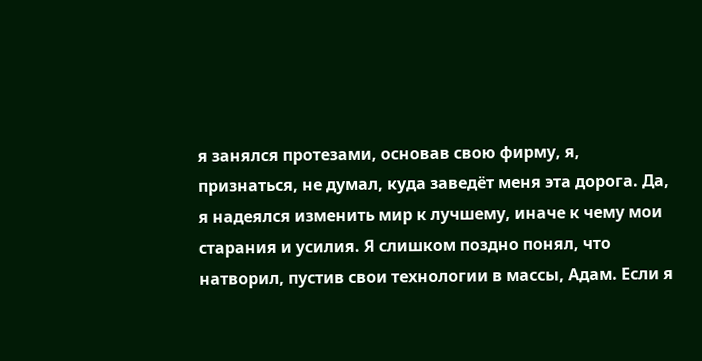я занялся протезами, основав свою фирму, я, признаться, не думал, куда заведёт меня эта дорога. Да, я надеялся изменить мир к лучшему, иначе к чему мои старания и усилия. Я слишком поздно понял, что натворил, пустив свои технологии в массы, Адам. Если я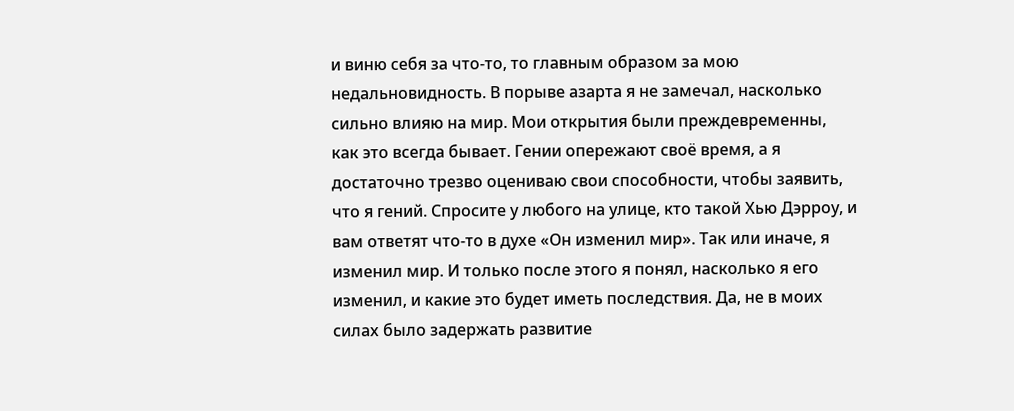и виню себя за что-то, то главным образом за мою недальновидность. В порыве азарта я не замечал, насколько сильно влияю на мир. Мои открытия были преждевременны, как это всегда бывает. Гении опережают своё время, а я достаточно трезво оцениваю свои способности, чтобы заявить, что я гений. Спросите у любого на улице, кто такой Хью Дэрроу, и вам ответят что-то в духе «Он изменил мир». Так или иначе, я изменил мир. И только после этого я понял, насколько я его изменил, и какие это будет иметь последствия. Да, не в моих силах было задержать развитие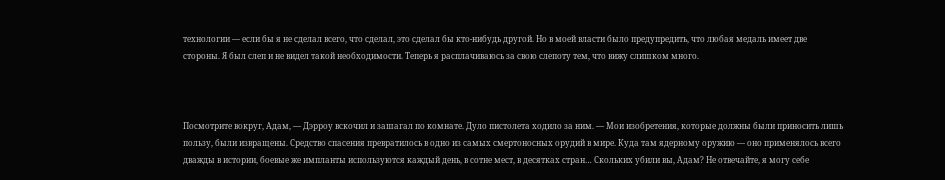технологии — если бы я не сделал всего, что сделал, это сделал бы кто-нибудь другой. Но в моей власти было предупредить, что любая медаль имеет две стороны. Я был слеп и не видел такой необходимости. Теперь я расплачиваюсь за свою слепоту тем, что вижу слишком много.



Посмотрите вокруг, Адам, — Дэрроу вскочил и зашагал по комнате. Дуло пистолета ходило за ним. — Мои изобретения, которые должны были приносить лишь пользу, были извращены. Средство спасения превратилось в одно из самых смертоносных орудий в мире. Куда там ядерному оружию — оно применялось всего дважды в истории, боевые же импланты используются каждый день, в сотне мест, в десятках стран… Скольких убили вы, Адам? Не отвечайте, я могу себе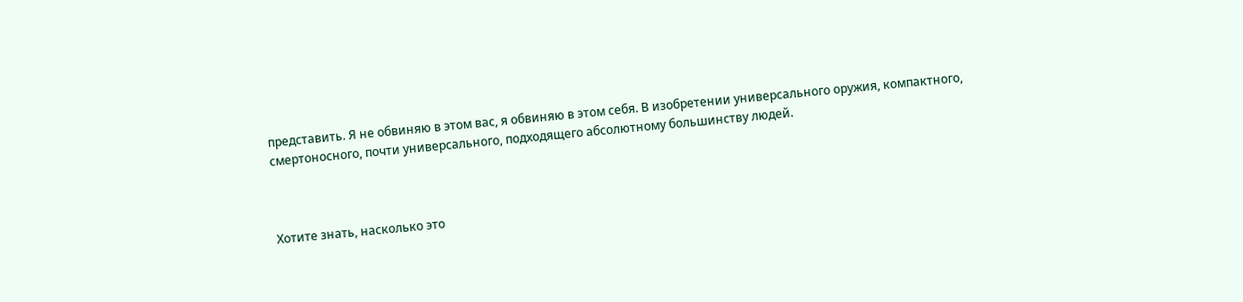представить. Я не обвиняю в этом вас, я обвиняю в этом себя. В изобретении универсального оружия, компактного, смертоносного, почти универсального, подходящего абсолютному большинству людей.



Хотите знать, насколько это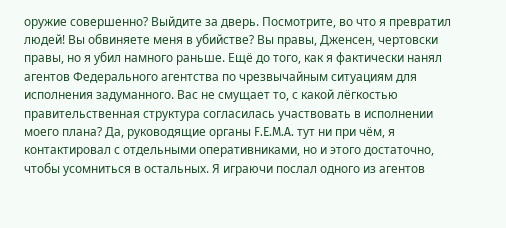оружие совершенно? Выйдите за дверь. Посмотрите, во что я превратил людей! Вы обвиняете меня в убийстве? Вы правы, Дженсен, чертовски правы, но я убил намного раньше. Ещё до того, как я фактически нанял агентов Федерального агентства по чрезвычайным ситуациям для исполнения задуманного. Вас не смущает то, с какой лёгкостью правительственная структура согласилась участвовать в исполнении моего плана? Да, руководящие органы F.E.M.A. тут ни при чём, я контактировал с отдельными оперативниками, но и этого достаточно, чтобы усомниться в остальных. Я играючи послал одного из агентов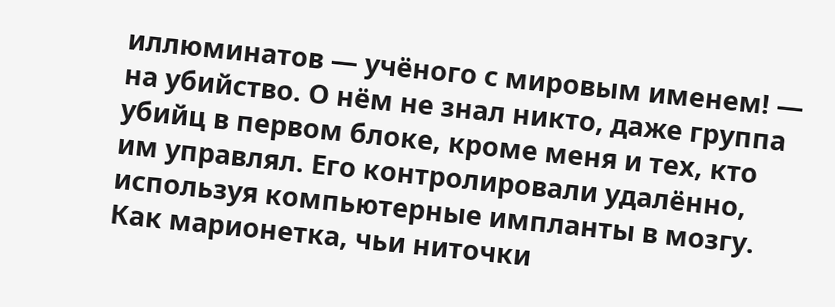иллюминатов — учёного с мировым именем! — на убийство. О нём не знал никто, даже группа убийц в первом блоке, кроме меня и тех, кто им управлял. Его контролировали удалённо, используя компьютерные импланты в мозгу. Как марионетка, чьи ниточки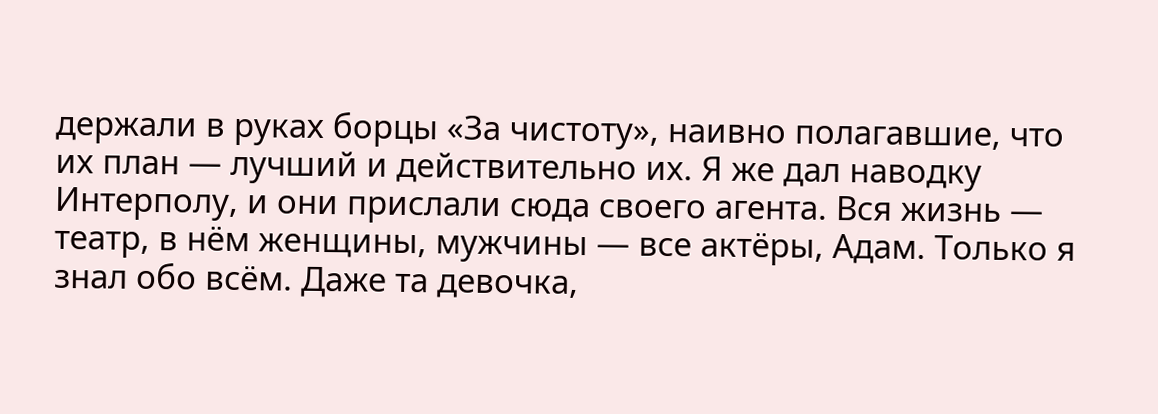держали в руках борцы «За чистоту», наивно полагавшие, что их план — лучший и действительно их. Я же дал наводку Интерполу, и они прислали сюда своего агента. Вся жизнь — театр, в нём женщины, мужчины — все актёры, Адам. Только я знал обо всём. Даже та девочка,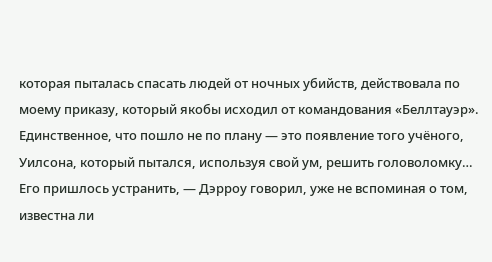которая пыталась спасать людей от ночных убийств, действовала по моему приказу, который якобы исходил от командования «Беллтауэр». Единственное, что пошло не по плану — это появление того учёного, Уилсона, который пытался, используя свой ум, решить головоломку… Его пришлось устранить, — Дэрроу говорил, уже не вспоминая о том, известна ли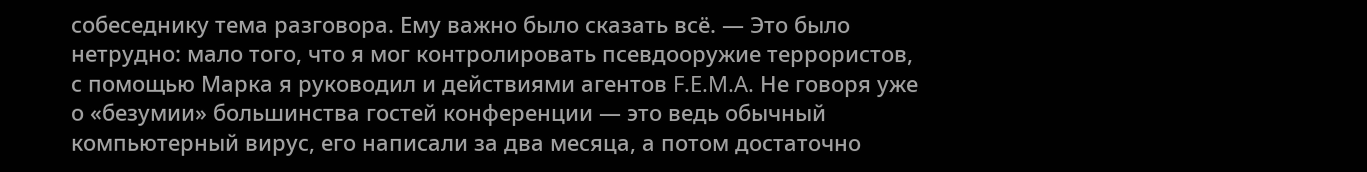собеседнику тема разговора. Ему важно было сказать всё. — Это было нетрудно: мало того, что я мог контролировать псевдооружие террористов, с помощью Марка я руководил и действиями агентов F.E.M.A. Не говоря уже о «безумии» большинства гостей конференции — это ведь обычный компьютерный вирус, его написали за два месяца, а потом достаточно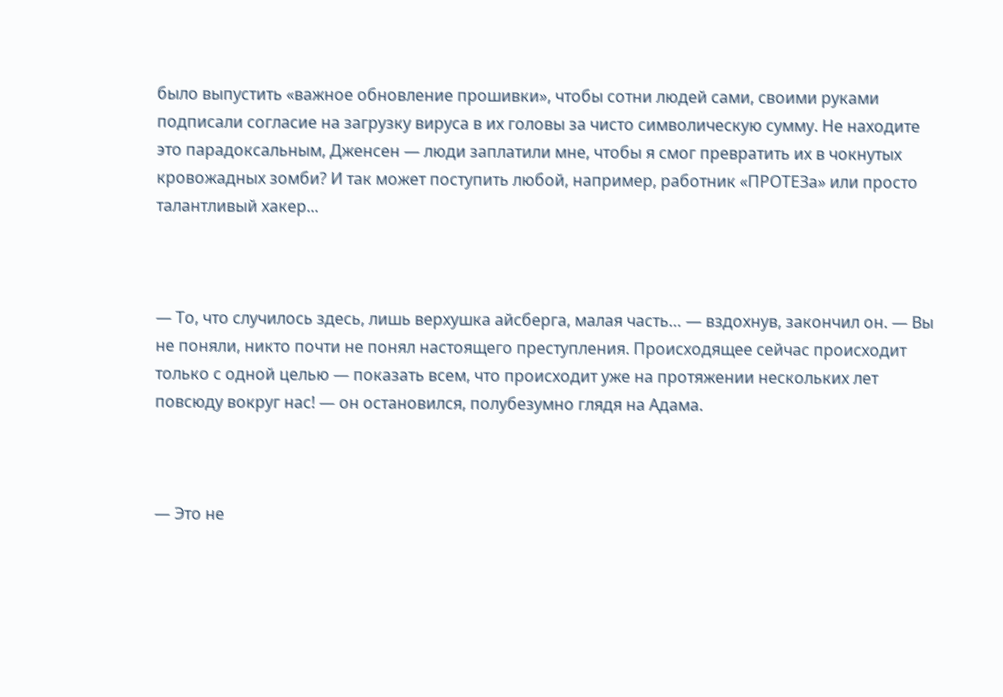было выпустить «важное обновление прошивки», чтобы сотни людей сами, своими руками подписали согласие на загрузку вируса в их головы за чисто символическую сумму. Не находите это парадоксальным, Дженсен — люди заплатили мне, чтобы я смог превратить их в чокнутых кровожадных зомби? И так может поступить любой, например, работник «ПРОТЕЗа» или просто талантливый хакер...



— То, что случилось здесь, лишь верхушка айсберга, малая часть… — вздохнув, закончил он. — Вы не поняли, никто почти не понял настоящего преступления. Происходящее сейчас происходит только с одной целью — показать всем, что происходит уже на протяжении нескольких лет повсюду вокруг нас! — он остановился, полубезумно глядя на Адама.



— Это не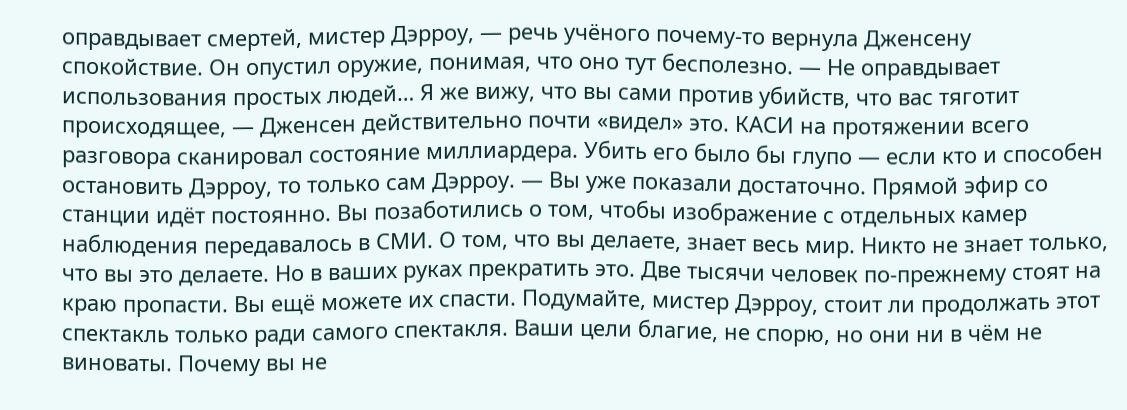оправдывает смертей, мистер Дэрроу, — речь учёного почему-то вернула Дженсену спокойствие. Он опустил оружие, понимая, что оно тут бесполезно. — Не оправдывает использования простых людей… Я же вижу, что вы сами против убийств, что вас тяготит происходящее, — Дженсен действительно почти «видел» это. КАСИ на протяжении всего разговора сканировал состояние миллиардера. Убить его было бы глупо — если кто и способен остановить Дэрроу, то только сам Дэрроу. — Вы уже показали достаточно. Прямой эфир со станции идёт постоянно. Вы позаботились о том, чтобы изображение с отдельных камер наблюдения передавалось в СМИ. О том, что вы делаете, знает весь мир. Никто не знает только, что вы это делаете. Но в ваших руках прекратить это. Две тысячи человек по-прежнему стоят на краю пропасти. Вы ещё можете их спасти. Подумайте, мистер Дэрроу, стоит ли продолжать этот спектакль только ради самого спектакля. Ваши цели благие, не спорю, но они ни в чём не виноваты. Почему вы не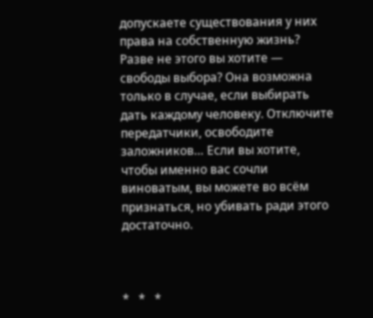допускаете существования у них права на собственную жизнь? Разве не этого вы хотите — свободы выбора? Она возможна только в случае, если выбирать дать каждому человеку. Отключите передатчики, освободите заложников… Если вы хотите, чтобы именно вас сочли виноватым, вы можете во всём признаться, но убивать ради этого достаточно.



*   *   *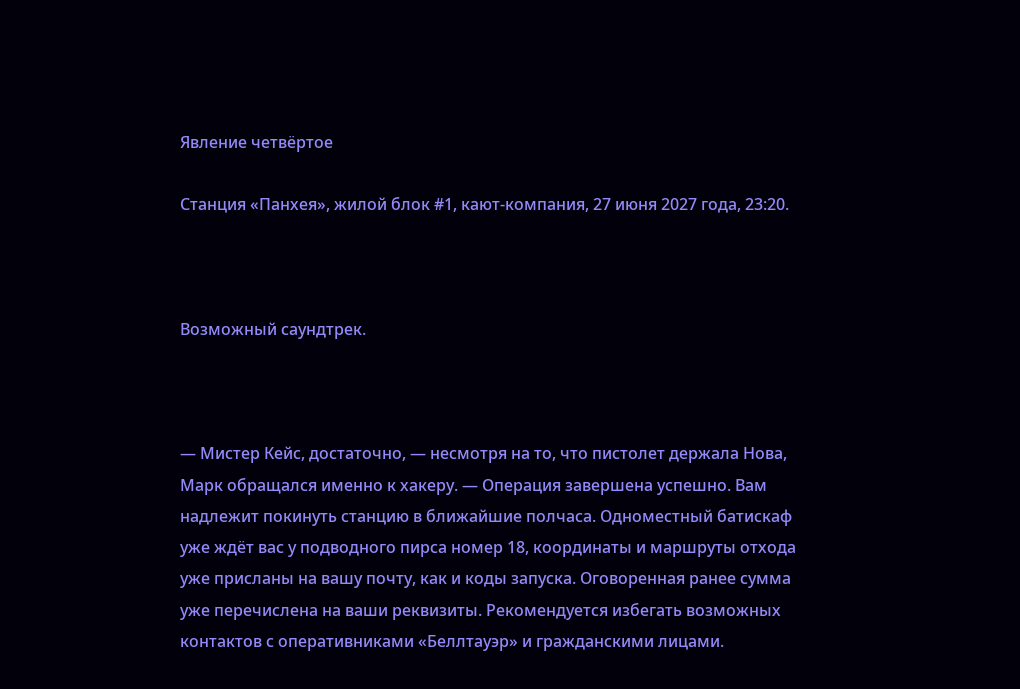Явление четвёртое

Станция «Панхея», жилой блок #1, кают-компания, 27 июня 2027 года, 23:20.



Возможный саундтрек.



— Мистер Кейс, достаточно, — несмотря на то, что пистолет держала Нова, Марк обращался именно к хакеру. — Операция завершена успешно. Вам надлежит покинуть станцию в ближайшие полчаса. Одноместный батискаф уже ждёт вас у подводного пирса номер 18, координаты и маршруты отхода уже присланы на вашу почту, как и коды запуска. Оговоренная ранее сумма уже перечислена на ваши реквизиты. Рекомендуется избегать возможных контактов с оперативниками «Беллтауэр» и гражданскими лицами.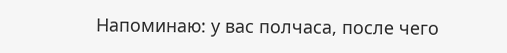Напоминаю: у вас полчаса, после чего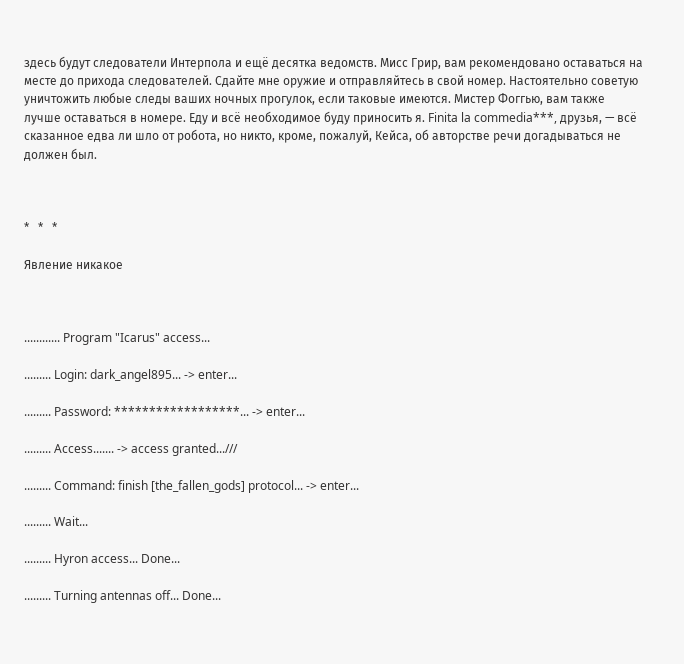здесь будут следователи Интерпола и ещё десятка ведомств. Мисс Грир, вам рекомендовано оставаться на месте до прихода следователей. Сдайте мне оружие и отправляйтесь в свой номер. Настоятельно советую уничтожить любые следы ваших ночных прогулок, если таковые имеются. Мистер Фоггью, вам также лучше оставаться в номере. Еду и всё необходимое буду приносить я. Finita la commedia***, друзья, — всё сказанное едва ли шло от робота, но никто, кроме, пожалуй, Кейса, об авторстве речи догадываться не должен был.



*   *   *

Явление никакое



............ Program "Icarus" access...

......... Login: dark_angel895... -> enter...

......... Password: ******************... -> enter...

......... Access....... -> access granted...///

......... Command: finish [the_fallen_gods] protocol... -> enter...

......... Wait...

......... Hyron access... Done...

......... Turning antennas off... Done...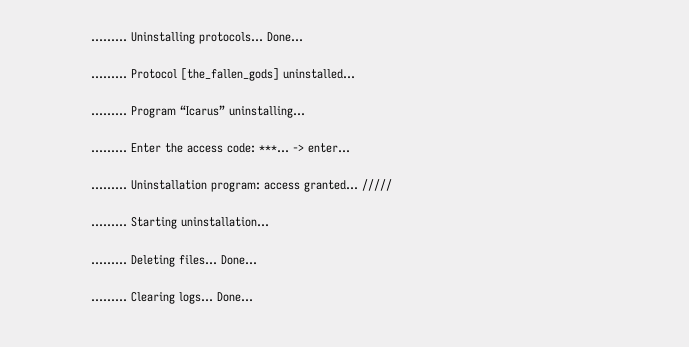......... Uninstalling protocols... Done...

......... Protocol [the_fallen_gods] uninstalled...

......... Program “Icarus” uninstalling...

......... Enter the access code: ***... -> enter...

......... Uninstallation program: access granted... /////

......... Starting uninstallation...

......... Deleting files... Done...

......... Clearing logs... Done...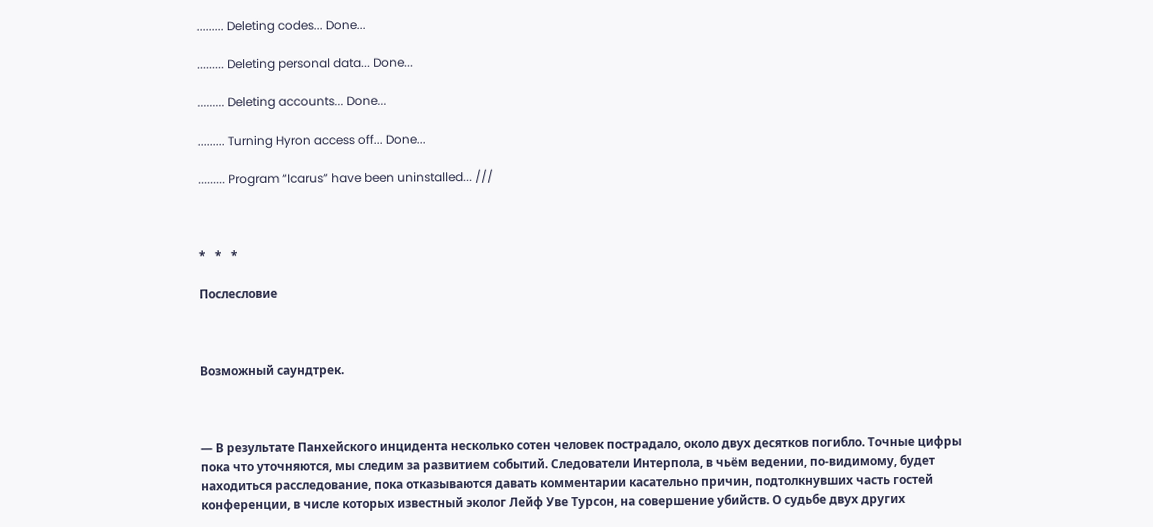......... Deleting codes... Done...

......... Deleting personal data... Done...

......... Deleting accounts... Done...

......... Turning Hyron access off... Done...

......... Program “Icarus” have been uninstalled... ///



*   *   *

Послесловие



Возможный саундтрек.



— В результате Панхейского инцидента несколько сотен человек пострадало, около двух десятков погибло. Точные цифры пока что уточняются, мы следим за развитием событий. Следователи Интерпола, в чьём ведении, по-видимому, будет находиться расследование, пока отказываются давать комментарии касательно причин, подтолкнувших часть гостей конференции, в числе которых известный эколог Лейф Уве Турсон, на совершение убийств. О судьбе двух других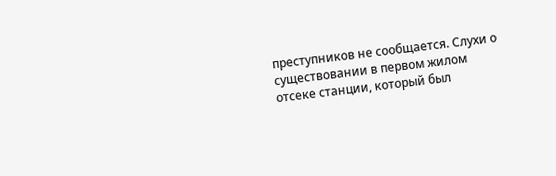преступников не сообщается. Слухи о существовании в первом жилом отсеке станции, который был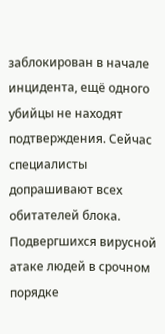заблокирован в начале инцидента, ещё одного убийцы не находят подтверждения. Сейчас специалисты допрашивают всех обитателей блока. Подвергшихся вирусной атаке людей в срочном порядке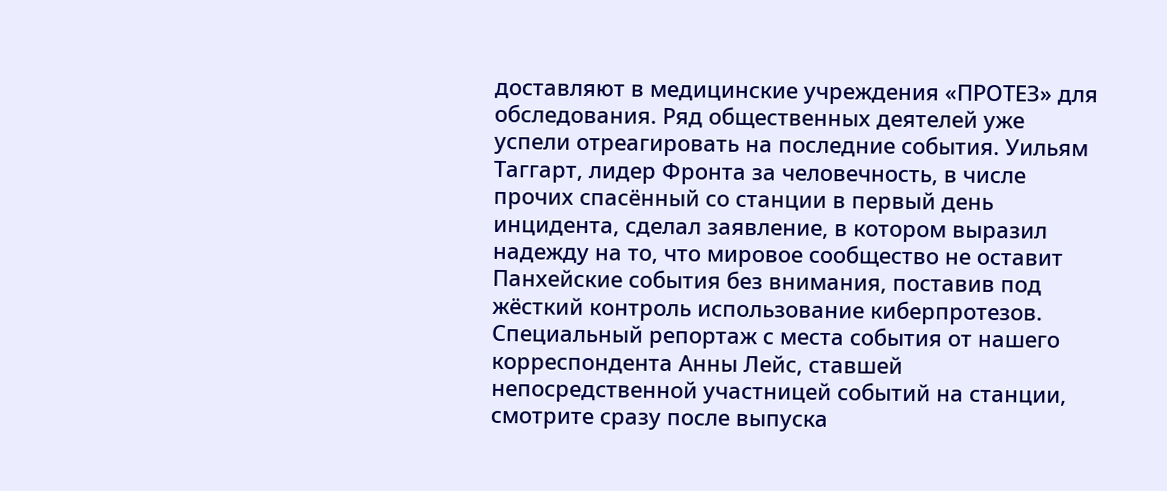доставляют в медицинские учреждения «ПРОТЕЗ» для обследования. Ряд общественных деятелей уже успели отреагировать на последние события. Уильям Таггарт, лидер Фронта за человечность, в числе прочих спасённый со станции в первый день инцидента, сделал заявление, в котором выразил надежду на то, что мировое сообщество не оставит Панхейские события без внимания, поставив под жёсткий контроль использование киберпротезов. Специальный репортаж с места события от нашего корреспондента Анны Лейс, ставшей непосредственной участницей событий на станции, смотрите сразу после выпуска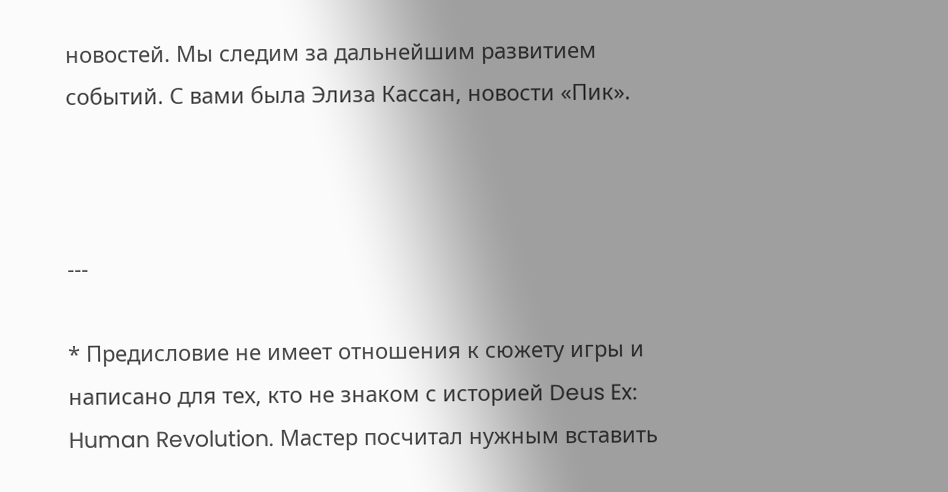новостей. Мы следим за дальнейшим развитием событий. С вами была Элиза Кассан, новости «Пик».



---

* Предисловие не имеет отношения к сюжету игры и написано для тех, кто не знаком с историей Deus Ex: Human Revolution. Мастер посчитал нужным вставить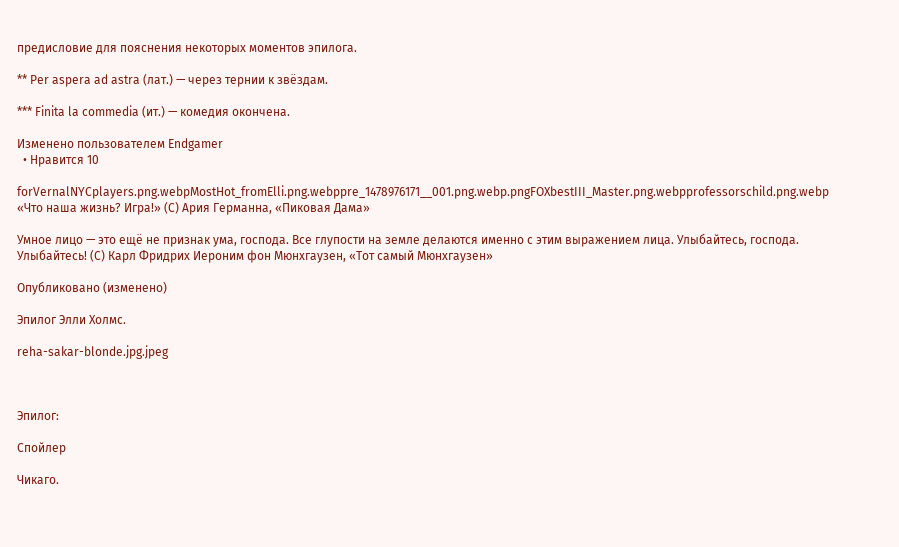предисловие для пояснения некоторых моментов эпилога.

** Per aspera ad astra (лат.) — через тернии к звёздам.

*** Finita la commedia (ит.) — комедия окончена.

Изменено пользователем Endgamer
  • Нравится 10

forVernalNYCplayers.png.webpMostHot_fromElli.png.webppre_1478976171__001.png.webp.pngFOXbestIII_Master.png.webpprofessorschild.png.webp
«Что наша жизнь? Игра!» (С) Ария Германна, «Пиковая Дама»

Умное лицо — это ещё не признак ума, господа. Все глупости на земле делаются именно с этим выражением лица. Улыбайтесь, господа. Улыбайтесь! (С) Карл Фридрих Иероним фон Мюнхгаузен, «Тот самый Мюнхгаузен»

Опубликовано (изменено)

Эпилог Элли Холмс.

reha-sakar-blonde.jpg.jpeg



Эпилог:

Спойлер

Чикаго.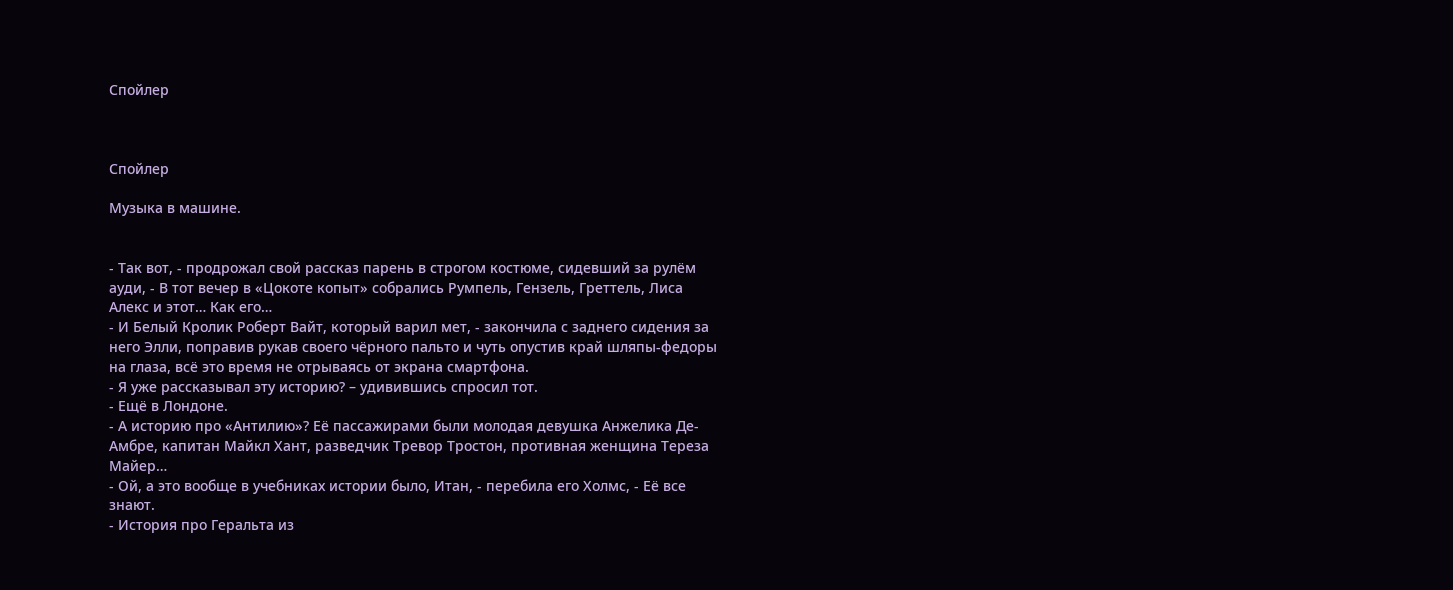Спойлер



Спойлер

Музыка в машине.


- Так вот, - продрожал свой рассказ парень в строгом костюме, сидевший за рулём ауди, - В тот вечер в «Цокоте копыт» собрались Румпель, Гензель, Греттель, Лиса Алекс и этот… Как его…
- И Белый Кролик Роберт Вайт, который варил мет, - закончила с заднего сидения за него Элли, поправив рукав своего чёрного пальто и чуть опустив край шляпы-федоры на глаза, всё это время не отрываясь от экрана смартфона.
- Я уже рассказывал эту историю? – удивившись спросил тот.
- Ещё в Лондоне.
- А историю про «Антилию»? Её пассажирами были молодая девушка Анжелика Де-Амбре, капитан Майкл Хант, разведчик Тревор Тростон, противная женщина Тереза Майер…
- Ой, а это вообще в учебниках истории было, Итан, - перебила его Холмс, - Её все знают.
- История про Геральта из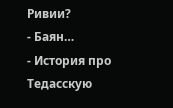Ривии?
- Баян…
- История про Тедасскую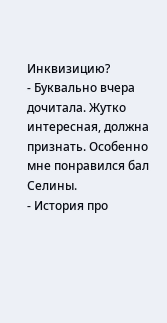Инквизицию?
- Буквально вчера дочитала. Жутко интересная, должна признать. Особенно мне понравился бал Селины.
- История про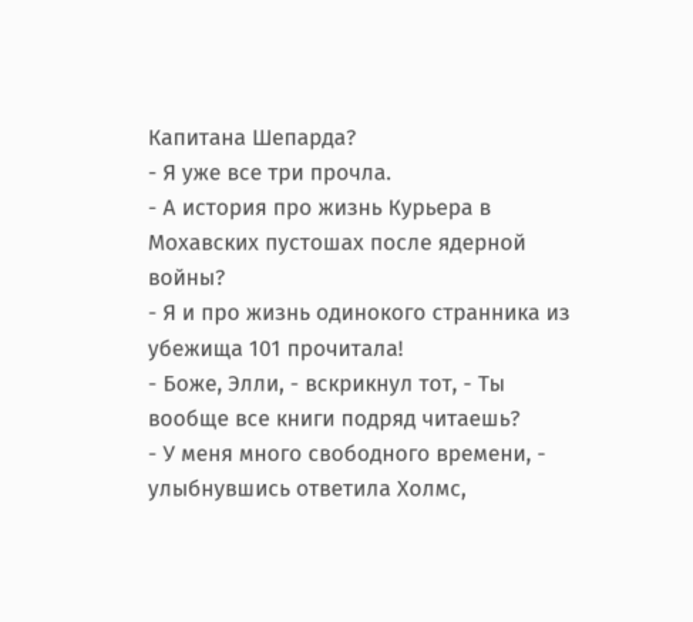Капитана Шепарда?
- Я уже все три прочла.
- А история про жизнь Курьера в Мохавских пустошах после ядерной войны?
- Я и про жизнь одинокого странника из убежища 101 прочитала!
- Боже, Элли, - вскрикнул тот, - Ты вообще все книги подряд читаешь?
- У меня много свободного времени, - улыбнувшись ответила Холмс,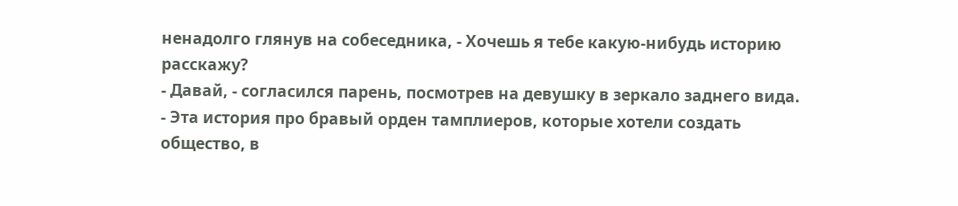ненадолго глянув на собеседника, - Хочешь я тебе какую-нибудь историю расскажу?
- Давай, - согласился парень, посмотрев на девушку в зеркало заднего вида.
- Эта история про бравый орден тамплиеров, которые хотели создать общество, в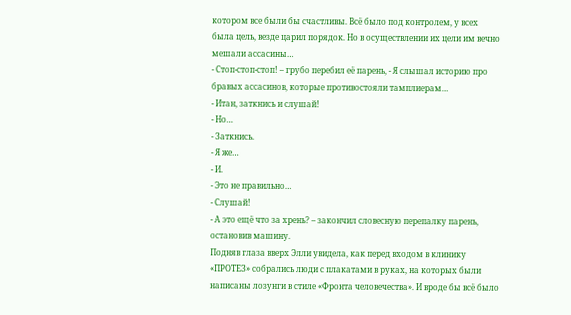котором все были бы счастливы. Всё было под контролем, у всех была цель, везде царил порядок. Но в осуществлении их цели им вечно мешали ассасины…
- Стоп-стоп-стоп! – грубо перебил её парень, - Я слышал историю про бравых ассасинов, которые противостояли тамплиерам…
- Итан, заткнись и слушай!
- Но…
- Заткнись.
- Я же…
- И.
- Это не правильно…
- Слушай!
- А это ещё что за хрень? – закончил словесную перепалку парень, остановив машину.
Подняв глаза вверх Элли увидела, как перед входом в клинику «ПРОТЕЗ» собрались люди с плакатами в руках, на которых были написаны лозунги в стиле «Фронта человечества». И вроде бы всё было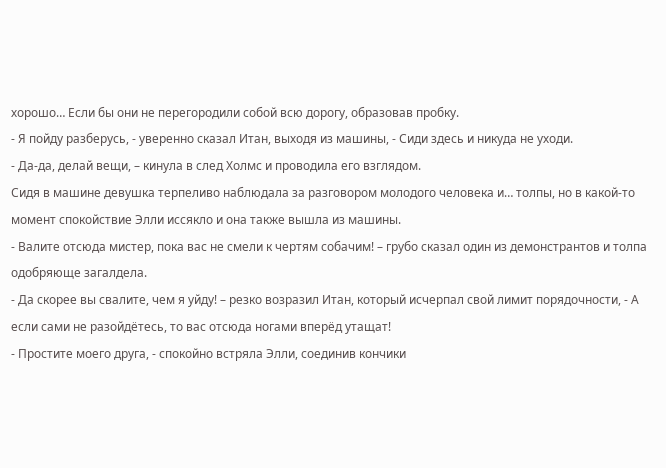хорошо… Если бы они не перегородили собой всю дорогу, образовав пробку.
- Я пойду разберусь, - уверенно сказал Итан, выходя из машины, - Сиди здесь и никуда не уходи.
- Да-да, делай вещи, – кинула в след Холмс и проводила его взглядом.
Сидя в машине девушка терпеливо наблюдала за разговором молодого человека и… толпы, но в какой-то момент спокойствие Элли иссякло и она также вышла из машины.
- Валите отсюда мистер, пока вас не смели к чертям собачим! – грубо сказал один из демонстрантов и толпа одобряюще загалдела.
- Да скорее вы свалите, чем я уйду! – резко возразил Итан, который исчерпал свой лимит порядочности, - А если сами не разойдётесь, то вас отсюда ногами вперёд утащат!
- Простите моего друга, - спокойно встряла Элли, соединив кончики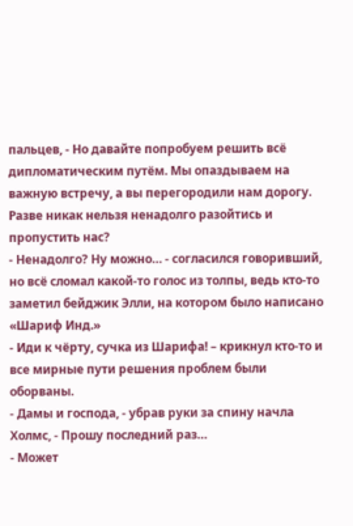пальцев, - Но давайте попробуем решить всё дипломатическим путём. Мы опаздываем на важную встречу, а вы перегородили нам дорогу. Разве никак нельзя ненадолго разойтись и пропустить нас?
- Ненадолго? Ну можно… - согласился говоривший, но всё сломал какой-то голос из толпы, ведь кто-то заметил бейджик Элли, на котором было написано «Шариф Инд.»
- Иди к чёрту, сучка из Шарифа! – крикнул кто-то и все мирные пути решения проблем были оборваны.
- Дамы и господа, - убрав руки за спину начла Холмс, - Прошу последний раз…
- Может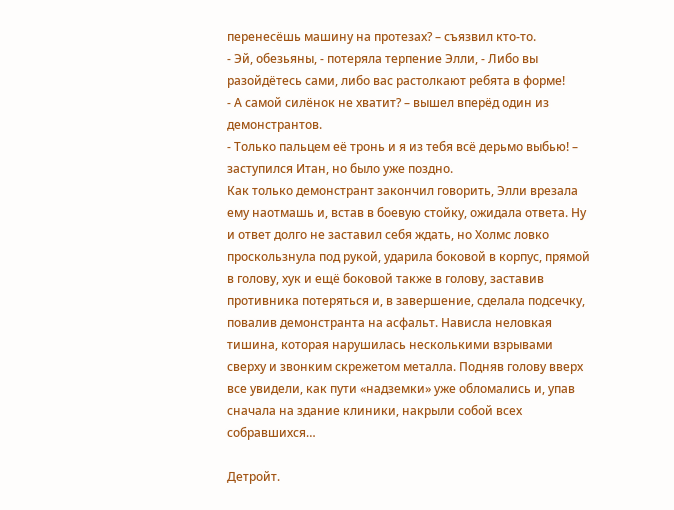перенесёшь машину на протезах? – съязвил кто-то.
- Эй, обезьяны, - потеряла терпение Элли, - Либо вы разойдётесь сами, либо вас растолкают ребята в форме!
- А самой силёнок не хватит? – вышел вперёд один из демонстрантов.
- Только пальцем её тронь и я из тебя всё дерьмо выбью! – заступился Итан, но было уже поздно.
Как только демонстрант закончил говорить, Элли врезала ему наотмашь и, встав в боевую стойку, ожидала ответа. Ну и ответ долго не заставил себя ждать, но Холмс ловко проскользнула под рукой, ударила боковой в корпус, прямой в голову, хук и ещё боковой также в голову, заставив противника потеряться и, в завершение, сделала подсечку, повалив демонстранта на асфальт. Нависла неловкая тишина, которая нарушилась несколькими взрывами сверху и звонким скрежетом металла. Подняв голову вверх все увидели, как пути «надземки» уже обломались и, упав сначала на здание клиники, накрыли собой всех собравшихся…

Детройт.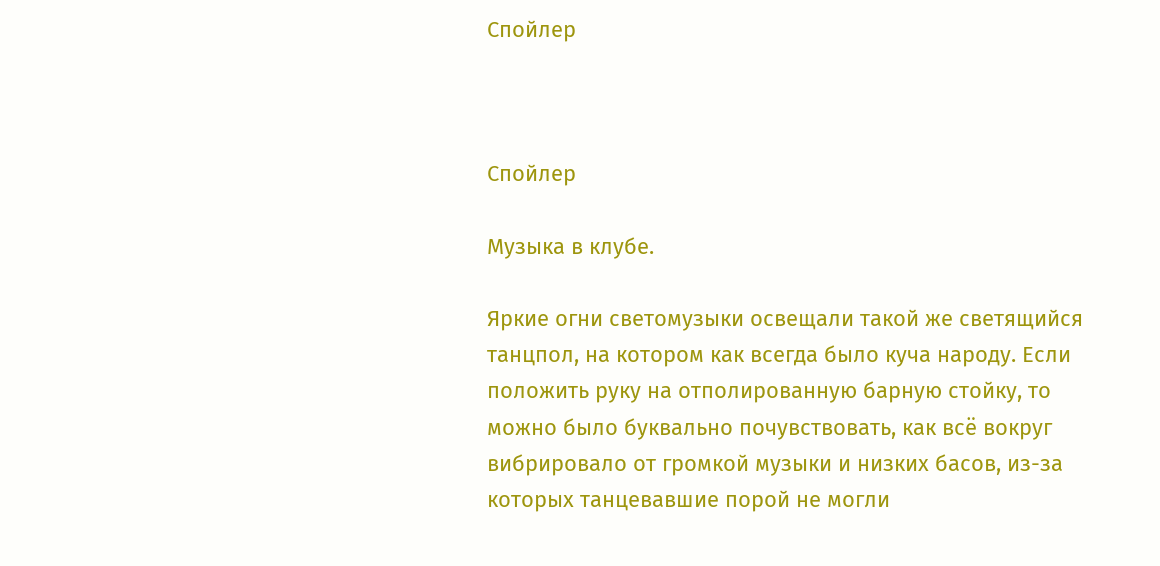Спойлер



Спойлер

Музыка в клубе.

Яркие огни светомузыки освещали такой же светящийся танцпол, на котором как всегда было куча народу. Если положить руку на отполированную барную стойку, то можно было буквально почувствовать, как всё вокруг вибрировало от громкой музыки и низких басов, из-за которых танцевавшие порой не могли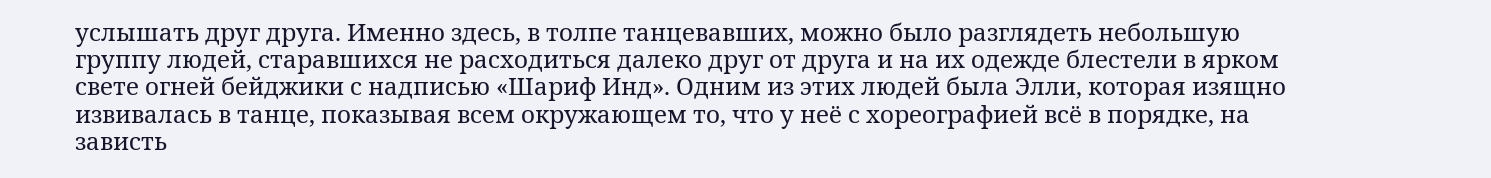услышать друг друга. Именно здесь, в толпе танцевавших, можно было разглядеть небольшую группу людей, старавшихся не расходиться далеко друг от друга и на их одежде блестели в ярком свете огней бейджики с надписью «Шариф Инд». Одним из этих людей была Элли, которая изящно извивалась в танце, показывая всем окружающем то, что у неё с хореографией всё в порядке, на зависть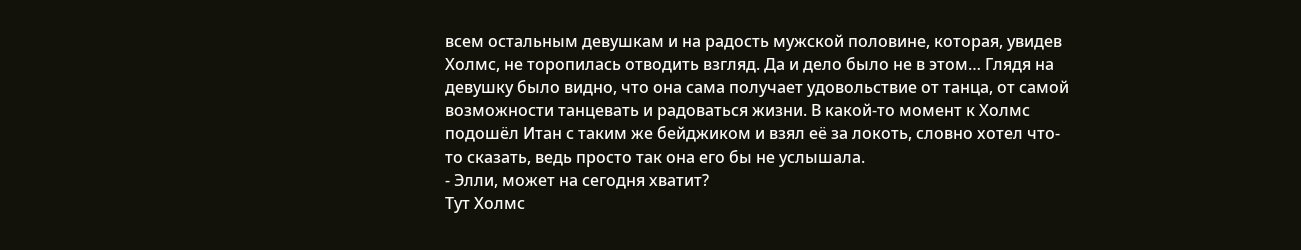всем остальным девушкам и на радость мужской половине, которая, увидев Холмс, не торопилась отводить взгляд. Да и дело было не в этом… Глядя на девушку было видно, что она сама получает удовольствие от танца, от самой возможности танцевать и радоваться жизни. В какой-то момент к Холмс подошёл Итан с таким же бейджиком и взял её за локоть, словно хотел что-то сказать, ведь просто так она его бы не услышала.
- Элли, может на сегодня хватит?
Тут Холмс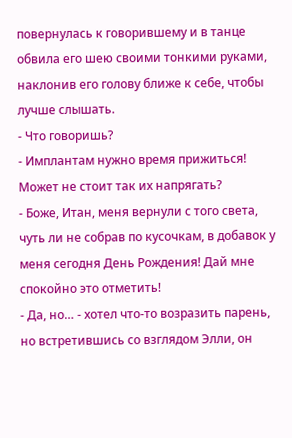повернулась к говорившему и в танце обвила его шею своими тонкими руками, наклонив его голову ближе к себе, чтобы лучше слышать.
- Что говоришь?
- Имплантам нужно время прижиться! Может не стоит так их напрягать?
- Боже, Итан, меня вернули с того света, чуть ли не собрав по кусочкам, в добавок у меня сегодня День Рождения! Дай мне спокойно это отметить!
- Да, но… - хотел что-то возразить парень, но встретившись со взглядом Элли, он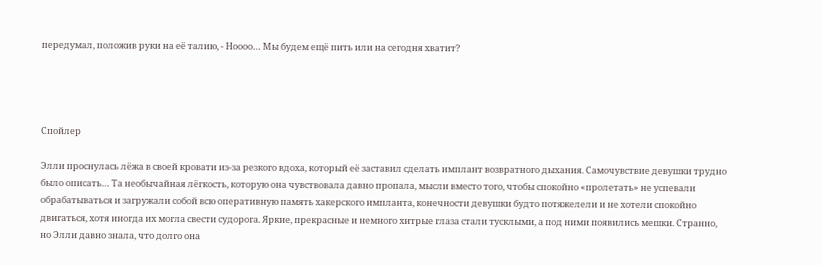передумал, положив руки на её талию, - Ноооо… Мы будем ещё пить или на сегодня хватит?




Спойлер

Элли проснулась лёжа в своей кровати из-за резкого вдоха, который её заставил сделать имплант возвратного дыхания. Самочувствие девушки трудно было описать… Та необычайная лёгкость, которую она чувствовала давно пропала, мысли вместо того, чтобы спокойно «пролетать» не успевали обрабатываться и загружали собой всю оперативную память хакерского импланта, конечности девушки будто потяжелели и не хотели спокойно двигаться, хотя иногда их могла свести судорога. Яркие, прекрасные и немного хитрые глаза стали тусклыми, а под ними появились мешки. Странно, но Элли давно знала, что долго она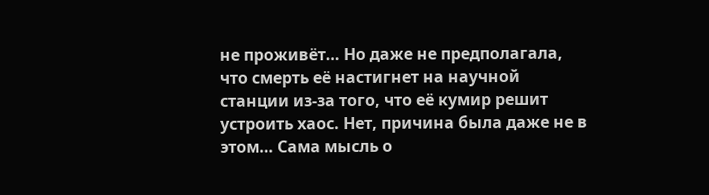не проживёт… Но даже не предполагала, что смерть её настигнет на научной станции из-за того, что её кумир решит устроить хаос. Нет, причина была даже не в этом… Сама мысль о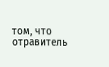том, что отравитель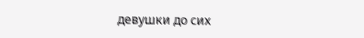девушки до сих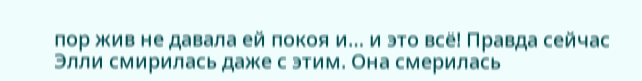пор жив не давала ей покоя и… и это всё! Правда сейчас Элли смирилась даже с этим. Она смерилась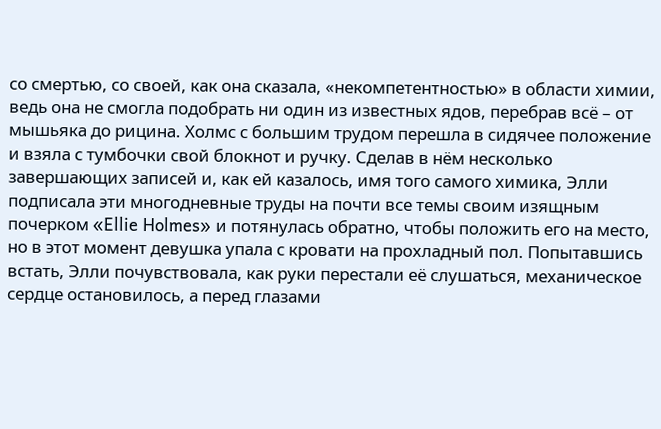со смертью, со своей, как она сказала, «некомпетентностью» в области химии, ведь она не смогла подобрать ни один из известных ядов, перебрав всё – от мышьяка до рицина. Холмс с большим трудом перешла в сидячее положение и взяла с тумбочки свой блокнот и ручку. Сделав в нём несколько завершающих записей и, как ей казалось, имя того самого химика, Элли подписала эти многодневные труды на почти все темы своим изящным почерком «Ellie Holmes» и потянулась обратно, чтобы положить его на место, но в этот момент девушка упала с кровати на прохладный пол. Попытавшись встать, Элли почувствовала, как руки перестали её слушаться, механическое сердце остановилось, а перед глазами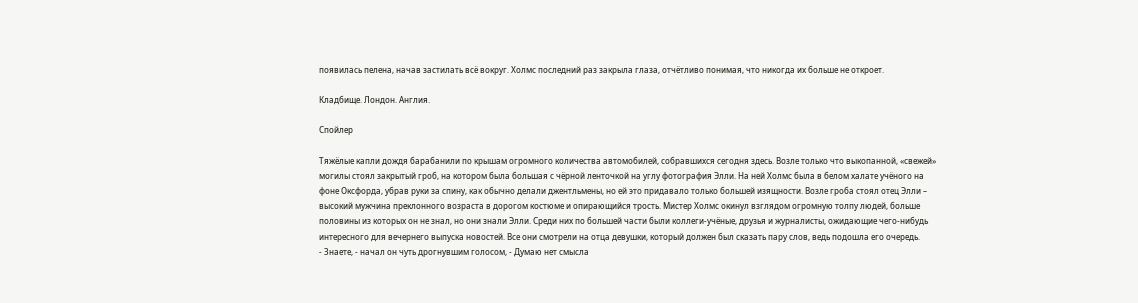появилась пелена, начав застилать всё вокруг. Холмс последний раз закрыла глаза, отчётливо понимая, что никогда их больше не откроет.

Кладбище. Лондон. Англия.

Спойлер

Тяжёлые капли дождя барабанили по крышам огромного количества автомобилей, собравшихся сегодня здесь. Возле только что выкопанной, «свежей» могилы стоял закрытый гроб, на котором была большая с чёрной ленточкой на углу фотография Элли. На ней Холмс была в белом халате учёного на фоне Оксфорда, убрав руки за спину, как обычно делали джентльмены, но ей это придавало только большей изящности. Возле гроба стоял отец Элли – высокий мужчина преклонного возраста в дорогом костюме и опирающийся трость. Мистер Холмс окинул взглядом огромную толпу людей, больше половины из которых он не знал, но они знали Элли. Среди них по большей части были коллеги-учёные, друзья и журналисты, ожидающие чего-нибудь интересного для вечернего выпуска новостей. Все они смотрели на отца девушки, который должен был сказать пару слов, ведь подошла его очередь.
- Знаете, - начал он чуть дрогнувшим голосом, - Думаю нет смысла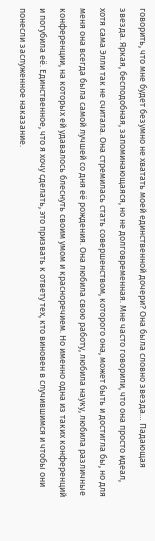говорить, что мне будет безумно не хватать моей единственной дочери? Она была словно звезда… Падающая звезда. Яркая, бесподобная, запоминающаяся, но не долговременная. Мне часто говорили, что она просто идеал, хотя сама Элли так не считала. Она стремилась стать совершенством, которого она, может быть и достигла бы, но для меня она всегда была самой лучшей со дня её рождения. Она любила свою работу, любила науку, любила различные конференции, на которых ей удавалось блеснуть своим умом и красноречием. Но именно одна из таких конференций и погубила её. Единственное, что я хочу сделать, это призвать к ответу тех, кто виновен в случившимся и чтобы они понесли заслуженное наказание.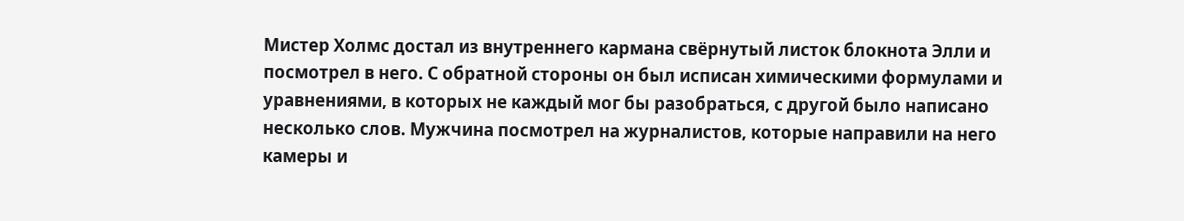Мистер Холмс достал из внутреннего кармана свёрнутый листок блокнота Элли и посмотрел в него. С обратной стороны он был исписан химическими формулами и уравнениями, в которых не каждый мог бы разобраться, с другой было написано несколько слов. Мужчина посмотрел на журналистов, которые направили на него камеры и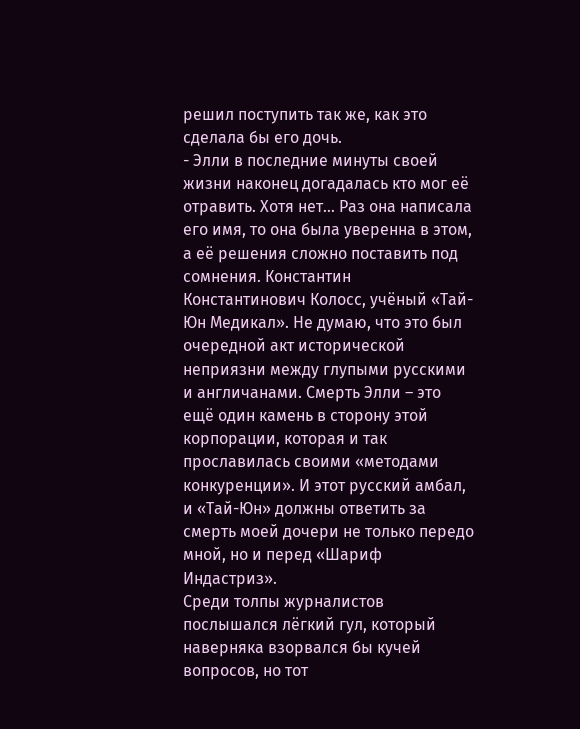решил поступить так же, как это сделала бы его дочь.
- Элли в последние минуты своей жизни наконец догадалась кто мог её отравить. Хотя нет… Раз она написала его имя, то она была уверенна в этом, а её решения сложно поставить под сомнения. Константин Константинович Колосс, учёный «Тай-Юн Медикал». Не думаю, что это был очередной акт исторической неприязни между глупыми русскими и англичанами. Смерть Элли – это ещё один камень в сторону этой корпорации, которая и так прославилась своими «методами конкуренции». И этот русский амбал, и «Тай-Юн» должны ответить за смерть моей дочери не только передо мной, но и перед «Шариф Индастриз».
Среди толпы журналистов послышался лёгкий гул, который наверняка взорвался бы кучей вопросов, но тот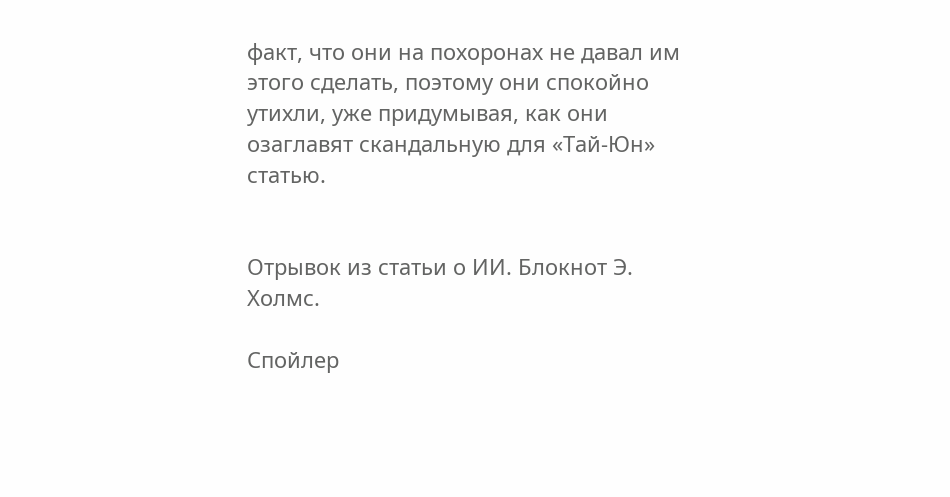факт, что они на похоронах не давал им этого сделать, поэтому они спокойно утихли, уже придумывая, как они озаглавят скандальную для «Тай-Юн» статью.


Отрывок из статьи о ИИ. Блокнот Э. Холмс.

Спойлер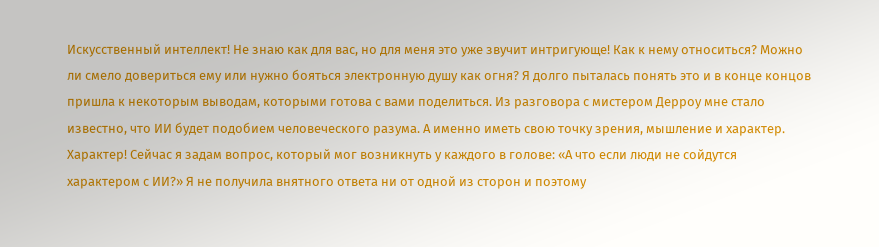Искусственный интеллект! Не знаю как для вас, но для меня это уже звучит интригующе! Как к нему относиться? Можно ли смело довериться ему или нужно бояться электронную душу как огня? Я долго пыталась понять это и в конце концов пришла к некоторым выводам, которыми готова с вами поделиться. Из разговора с мистером Дерроу мне стало известно, что ИИ будет подобием человеческого разума. А именно иметь свою точку зрения, мышление и характер. Характер! Сейчас я задам вопрос, который мог возникнуть у каждого в голове: «А что если люди не сойдутся характером с ИИ?» Я не получила внятного ответа ни от одной из сторон и поэтому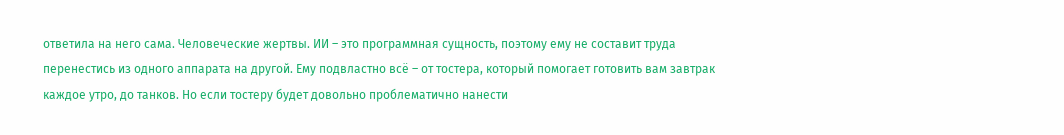ответила на него сама. Человеческие жертвы. ИИ – это программная сущность, поэтому ему не составит труда перенестись из одного аппарата на другой. Ему подвластно всё – от тостера, который помогает готовить вам завтрак каждое утро, до танков. Но если тостеру будет довольно проблематично нанести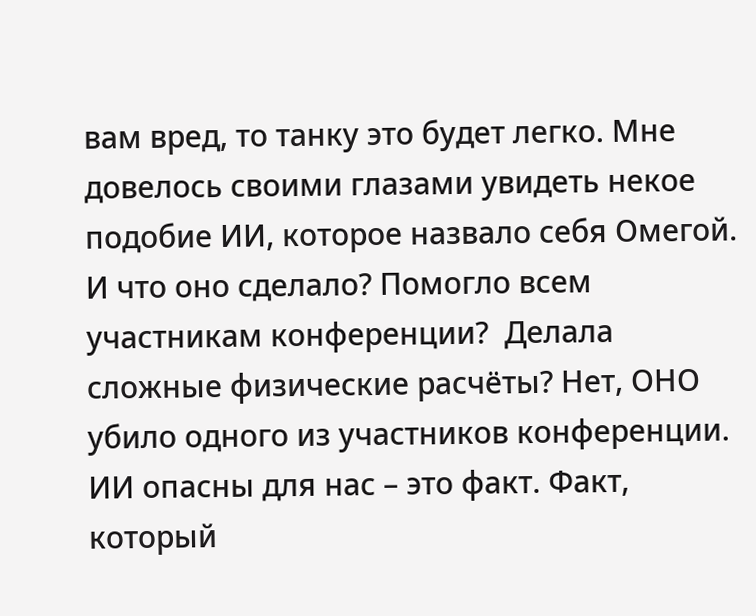вам вред, то танку это будет легко. Мне довелось своими глазами увидеть некое подобие ИИ, которое назвало себя Омегой. И что оно сделало? Помогло всем участникам конференции?  Делала сложные физические расчёты? Нет, ОНО убило одного из участников конференции. ИИ опасны для нас – это факт. Факт, который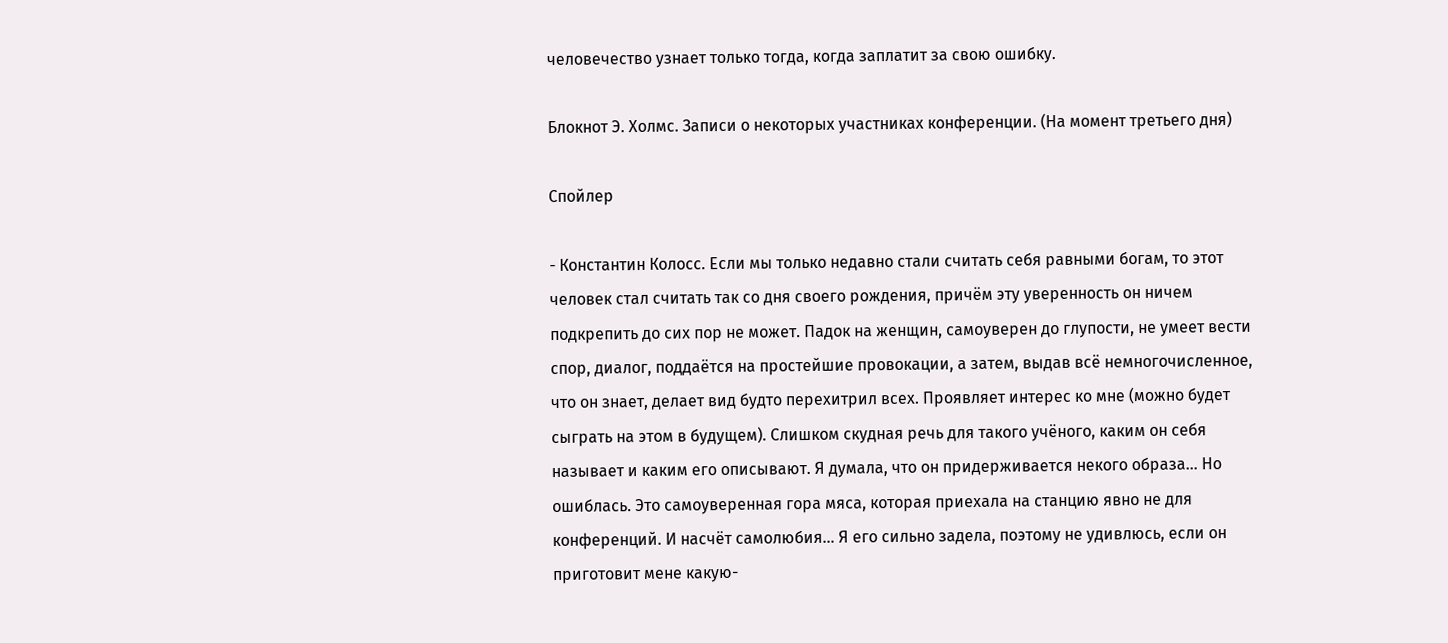человечество узнает только тогда, когда заплатит за свою ошибку.

Блокнот Э. Холмс. Записи о некоторых участниках конференции. (На момент третьего дня)

Спойлер

- Константин Колосс. Если мы только недавно стали считать себя равными богам, то этот человек стал считать так со дня своего рождения, причём эту уверенность он ничем подкрепить до сих пор не может. Падок на женщин, самоуверен до глупости, не умеет вести спор, диалог, поддаётся на простейшие провокации, а затем, выдав всё немногочисленное, что он знает, делает вид будто перехитрил всех. Проявляет интерес ко мне (можно будет сыграть на этом в будущем). Слишком скудная речь для такого учёного, каким он себя называет и каким его описывают. Я думала, что он придерживается некого образа… Но ошиблась. Это самоуверенная гора мяса, которая приехала на станцию явно не для конференций. И насчёт самолюбия… Я его сильно задела, поэтому не удивлюсь, если он приготовит мене какую-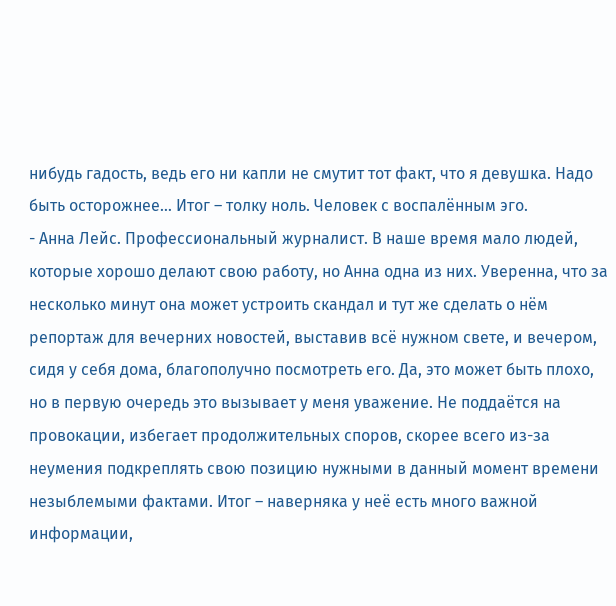нибудь гадость, ведь его ни капли не смутит тот факт, что я девушка. Надо быть осторожнее… Итог – толку ноль. Человек с воспалённым эго.
- Анна Лейс. Профессиональный журналист. В наше время мало людей, которые хорошо делают свою работу, но Анна одна из них. Уверенна, что за несколько минут она может устроить скандал и тут же сделать о нём репортаж для вечерних новостей, выставив всё нужном свете, и вечером, сидя у себя дома, благополучно посмотреть его. Да, это может быть плохо, но в первую очередь это вызывает у меня уважение. Не поддаётся на провокации, избегает продолжительных споров, скорее всего из-за неумения подкреплять свою позицию нужными в данный момент времени незыблемыми фактами. Итог – наверняка у неё есть много важной информации,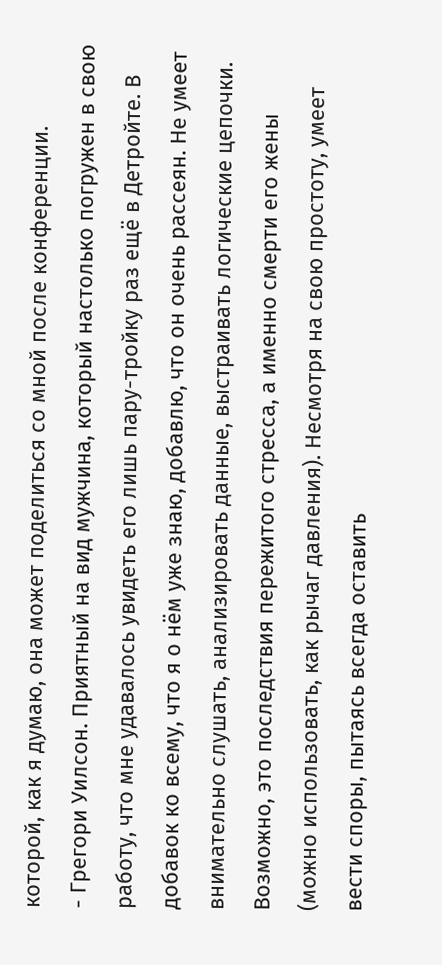которой, как я думаю, она может поделиться со мной после конференции.
- Грегори Уилсон. Приятный на вид мужчина, который настолько погружен в свою работу, что мне удавалось увидеть его лишь пару-тройку раз ещё в Детройте. В добавок ко всему, что я о нём уже знаю, добавлю, что он очень рассеян. Не умеет внимательно слушать, анализировать данные, выстраивать логические цепочки. Возможно, это последствия пережитого стресса, а именно смерти его жены (можно использовать, как рычаг давления). Несмотря на свою простоту, умеет вести споры, пытаясь всегда оставить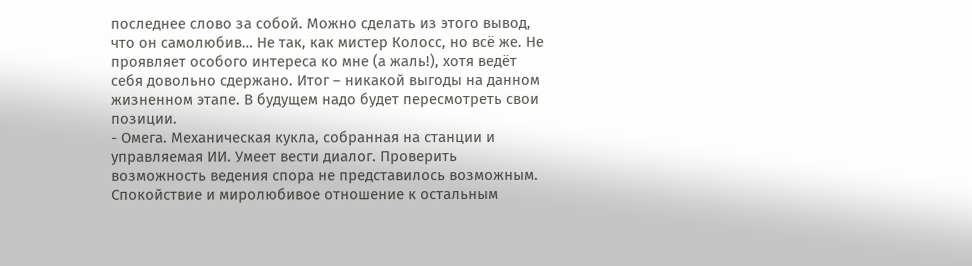последнее слово за собой. Можно сделать из этого вывод, что он самолюбив… Не так, как мистер Колосс, но всё же. Не проявляет особого интереса ко мне (а жаль!), хотя ведёт себя довольно сдержано. Итог – никакой выгоды на данном жизненном этапе. В будущем надо будет пересмотреть свои позиции.
- Омега. Механическая кукла, собранная на станции и управляемая ИИ. Умеет вести диалог. Проверить возможность ведения спора не представилось возможным. Спокойствие и миролюбивое отношение к остальным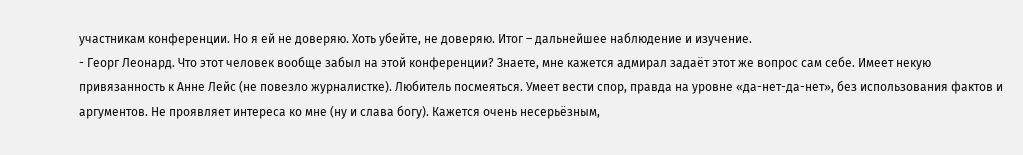участникам конференции. Но я ей не доверяю. Хоть убейте, не доверяю. Итог – дальнейшее наблюдение и изучение.
- Георг Леонард. Что этот человек вообще забыл на этой конференции? Знаете, мне кажется адмирал задаёт этот же вопрос сам себе. Имеет некую привязанность к Анне Лейс (не повезло журналистке). Любитель посмеяться. Умеет вести спор, правда на уровне «да-нет-да-нет», без использования фактов и аргументов. Не проявляет интереса ко мне (ну и слава богу). Кажется очень несерьёзным,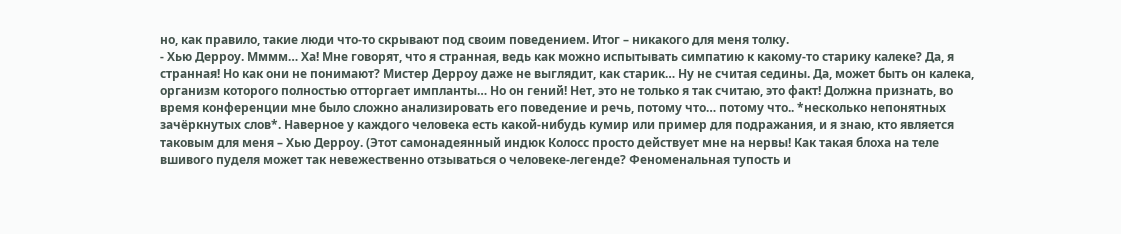но, как правило, такие люди что-то скрывают под своим поведением. Итог – никакого для меня толку.
- Хью Дерроу. Мммм… Ха! Мне говорят, что я странная, ведь как можно испытывать симпатию к какому-то старику калеке? Да, я странная! Но как они не понимают? Мистер Дерроу даже не выглядит, как старик… Ну не считая седины. Да, может быть он калека, организм которого полностью отторгает импланты… Но он гений! Нет, это не только я так считаю, это факт! Должна признать, во время конференции мне было сложно анализировать его поведение и речь, потому что… потому что.. *несколько непонятных зачёркнутых слов*. Наверное у каждого человека есть какой-нибудь кумир или пример для подражания, и я знаю, кто является таковым для меня – Хью Дерроу. (Этот самонадеянный индюк Колосс просто действует мне на нервы! Как такая блоха на теле вшивого пуделя может так невежественно отзываться о человеке-легенде? Феноменальная тупость и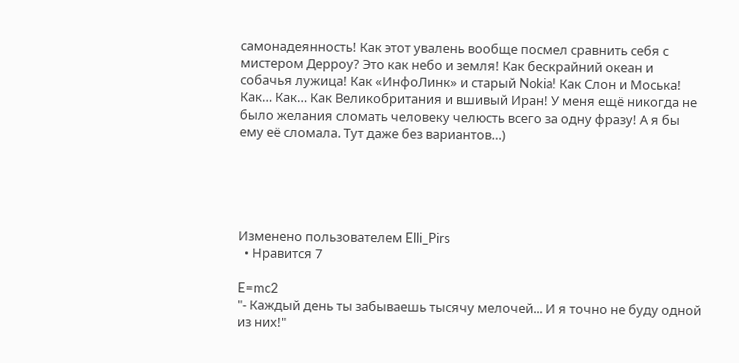самонадеянность! Как этот увалень вообще посмел сравнить себя с мистером Дерроу? Это как небо и земля! Как бескрайний океан и собачья лужица! Как «ИнфоЛинк» и старый Nokia! Как Слон и Моська! Как… Как… Как Великобритания и вшивый Иран! У меня ещё никогда не было желания сломать человеку челюсть всего за одну фразу! А я бы ему её сломала. Тут даже без вариантов…)





Изменено пользователем Elli_Pirs
  • Нравится 7

E=mc2
"- Каждый день ты забываешь тысячу мелочей... И я точно не буду одной из них!"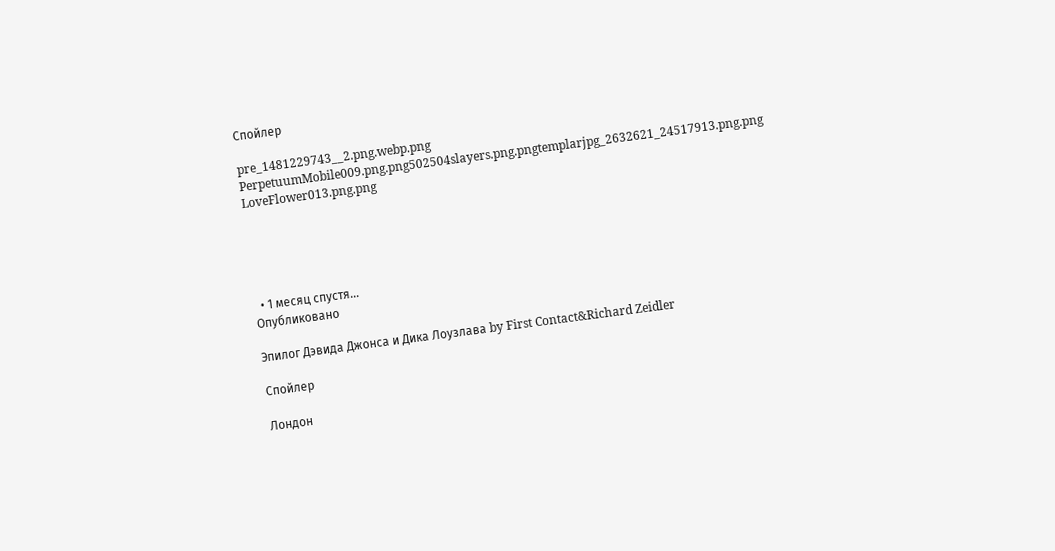Спойлер

pre_1481229743__2.png.webp.png PerpetuumMobile009.png.png502504slayers.png.pngtemplarjpg_2632621_24517913.png.png LoveFlower013.png.png





  • 1 месяц спустя...
Опубликовано

Эпилог Дэвида Джонса и Дика Лоузлава by First Contact&Richard Zeidler

Спойлер

Лондон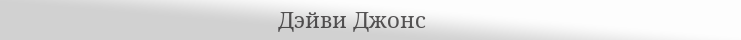Дэйви Джонс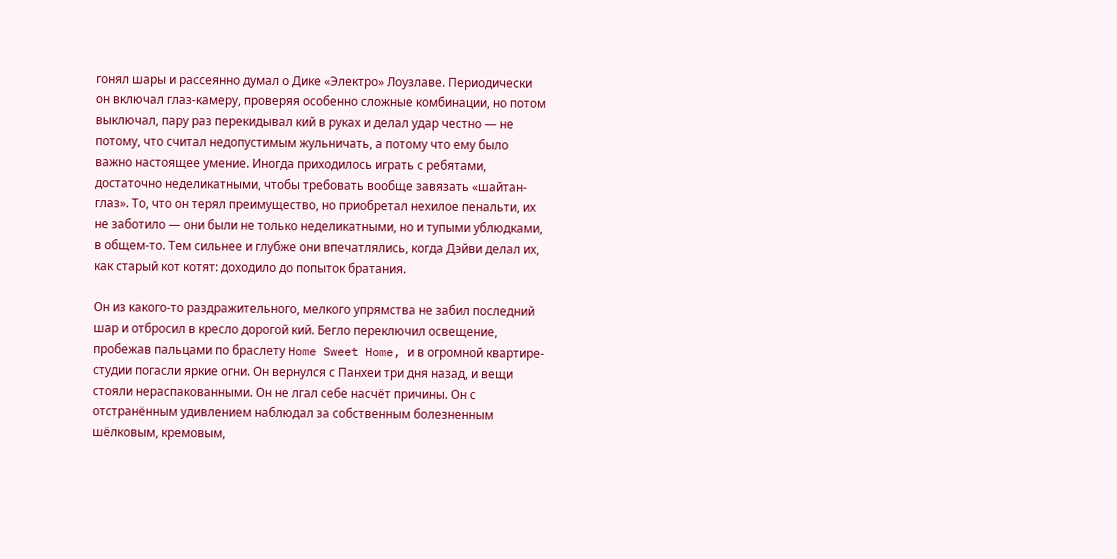гонял шары и рассеянно думал о Дике «Электро» Лоузлаве. Периодически он включал глаз-камеру, проверяя особенно сложные комбинации, но потом выключал, пару раз перекидывал кий в руках и делал удар честно — не потому, что считал недопустимым жульничать, а потому что ему было важно настоящее умение. Иногда приходилось играть с ребятами, достаточно неделикатными, чтобы требовать вообще завязать «шайтан-глаз». То, что он терял преимущество, но приобретал нехилое пенальти, их не заботило — они были не только неделикатными, но и тупыми ублюдками, в общем-то. Тем сильнее и глубже они впечатлялись, когда Дэйви делал их, как старый кот котят: доходило до попыток братания.

Он из какого-то раздражительного, мелкого упрямства не забил последний шар и отбросил в кресло дорогой кий. Бегло переключил освещение, пробежав пальцами по браслету Home Sweet Home, и в огромной квартире-студии погасли яркие огни. Он вернулся с Панхеи три дня назад, и вещи стояли нераспакованными. Он не лгал себе насчёт причины. Он с отстранённым удивлением наблюдал за собственным болезненным шёлковым, кремовым,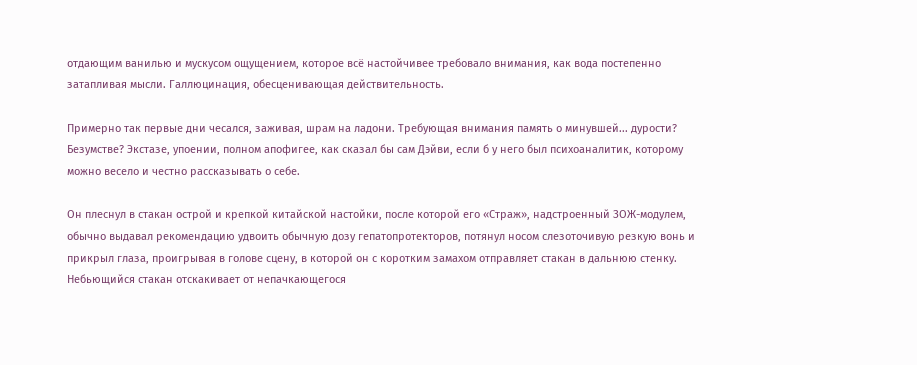отдающим ванилью и мускусом ощущением, которое всё настойчивее требовало внимания, как вода постепенно затапливая мысли. Галлюцинация, обесценивающая действительность.

Примерно так первые дни чесался, заживая, шрам на ладони. Требующая внимания память о минувшей... дурости? Безумстве? Экстазе, упоении, полном апофигее, как сказал бы сам Дэйви, если б у него был психоаналитик, которому можно весело и честно рассказывать о себе.

Он плеснул в стакан острой и крепкой китайской настойки, после которой его «Страж», надстроенный ЗОЖ-модулем, обычно выдавал рекомендацию удвоить обычную дозу гепатопротекторов, потянул носом слезоточивую резкую вонь и прикрыл глаза, проигрывая в голове сцену, в которой он с коротким замахом отправляет стакан в дальнюю стенку. Небьющийся стакан отскакивает от непачкающегося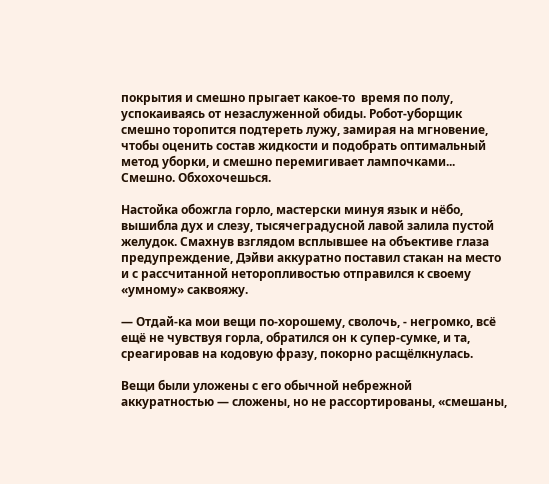покрытия и смешно прыгает какое-то  время по полу, успокаиваясь от незаслуженной обиды. Робот-уборщик смешно торопится подтереть лужу, замирая на мгновение, чтобы оценить состав жидкости и подобрать оптимальный метод уборки, и смешно перемигивает лампочками... Смешно. Обхохочешься.

Настойка обожгла горло, мастерски минуя язык и нёбо, вышибла дух и слезу, тысячеградусной лавой залила пустой желудок. Смахнув взглядом всплывшее на объективе глаза предупреждение, Дэйви аккуратно поставил стакан на место и с рассчитанной неторопливостью отправился к своему «умному» саквояжу.

— Отдай-ка мои вещи по-хорошему, сволочь, - негромко, всё ещё не чувствуя горла, обратился он к супер-сумке, и та, среагировав на кодовую фразу, покорно расщёлкнулась.

Вещи были уложены с его обычной небрежной аккуратностью — сложены, но не рассортированы, «смешаны,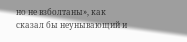но не взболтаны», как сказал бы неунывающий и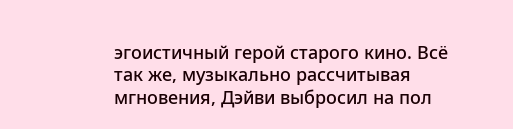эгоистичный герой старого кино. Всё так же, музыкально рассчитывая мгновения, Дэйви выбросил на пол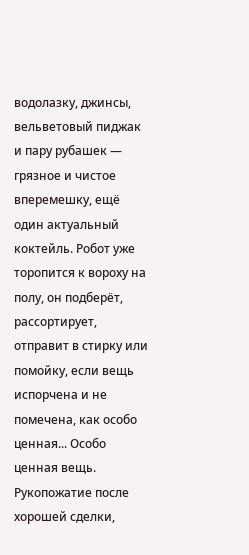водолазку, джинсы, вельветовый пиджак и пару рубашек — грязное и чистое вперемешку, ещё один актуальный коктейль. Робот уже торопится к вороху на полу, он подберёт, рассортирует, отправит в стирку или помойку, если вещь испорчена и не помечена, как особо ценная... Особо ценная вещь. Рукопожатие после хорошей сделки,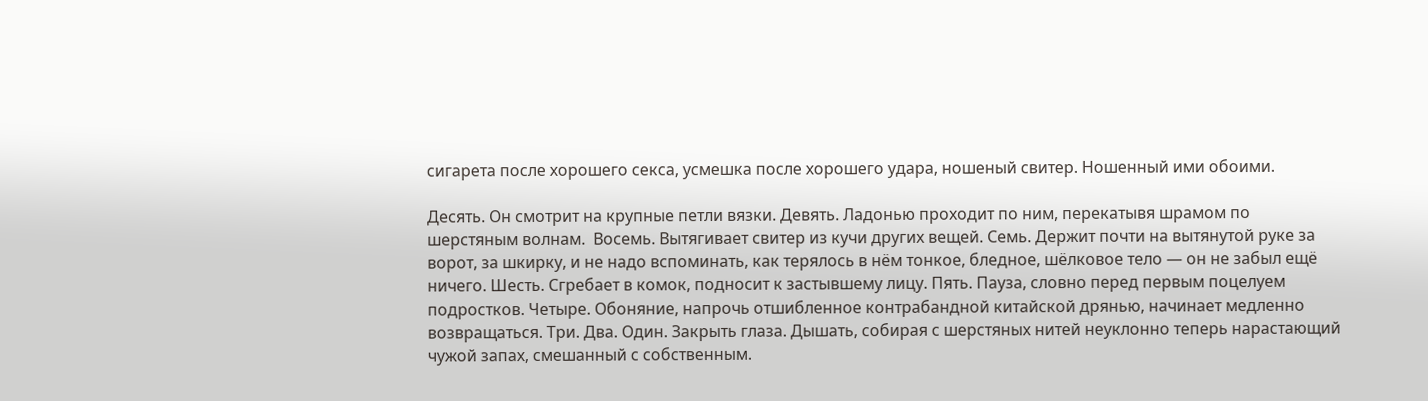сигарета после хорошего секса, усмешка после хорошего удара, ношеный свитер. Ношенный ими обоими.

Десять. Он смотрит на крупные петли вязки. Девять. Ладонью проходит по ним, перекатывя шрамом по шерстяным волнам.  Восемь. Вытягивает свитер из кучи других вещей. Семь. Держит почти на вытянутой руке за ворот, за шкирку, и не надо вспоминать, как терялось в нём тонкое, бледное, шёлковое тело — он не забыл ещё ничего. Шесть. Сгребает в комок, подносит к застывшему лицу. Пять. Пауза, словно перед первым поцелуем подростков. Четыре. Обоняние, напрочь отшибленное контрабандной китайской дрянью, начинает медленно возвращаться. Три. Два. Один. Закрыть глаза. Дышать, собирая с шерстяных нитей неуклонно теперь нарастающий чужой запах, смешанный с собственным.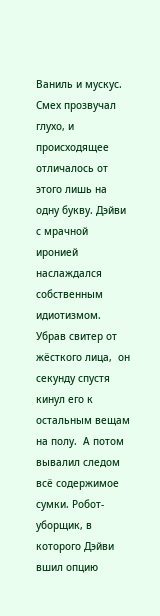Ваниль и мускус. Смех прозвучал глухо, и происходящее отличалось от этого лишь на одну букву. Дэйви с мрачной иронией наслаждался собственным идиотизмом. Убрав свитер от жёсткого лица,  он секунду спустя кинул его к остальным вещам на полу.  А потом вывалил следом всё содержимое сумки. Робот-уборщик, в которого Дэйви вшил опцию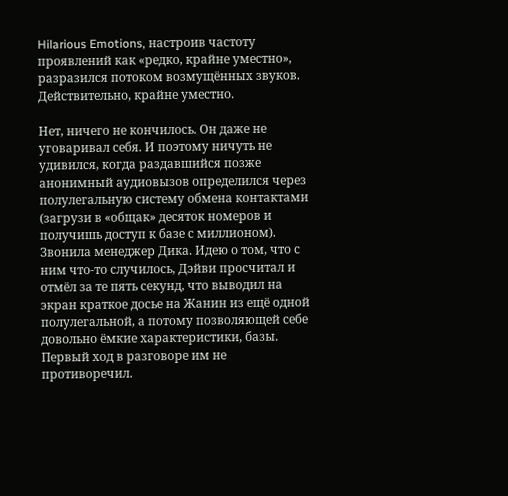Hilarious Emotions, настроив частоту проявлений как «редко, крайне уместно», разразился потоком возмущённых звуков. Действительно, крайне уместно.

Нет, ничего не кончилось. Он даже не уговаривал себя. И поэтому ничуть не удивился, когда раздавшийся позже анонимный аудиовызов определился через полулегальную систему обмена контактами (загрузи в «общак» десяток номеров и получишь доступ к базе с миллионом). Звонила менеджер Дика. Идею о том, что с ним что-то случилось, Дэйви просчитал и отмёл за те пять секунд, что выводил на экран краткое досье на Жанин из ещё одной полулегальной, а потому позволяющей себе довольно ёмкие характеристики, базы. Первый ход в разговоре им не противоречил.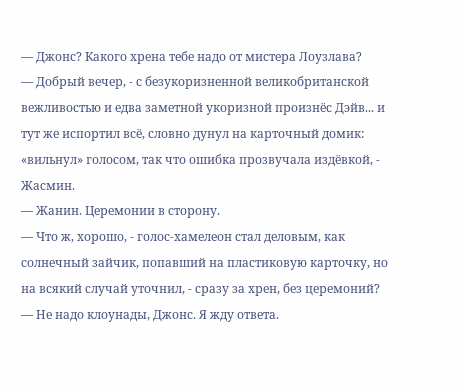— Джонс? Какого хрена тебе надо от мистера Лоузлава?
— Добрый вечер, - с безукоризненной великобританской вежливостью и едва заметной укоризной произнёс Дэйв... и тут же испортил всё, словно дунул на карточный домик: «вильнул» голосом, так что ошибка прозвучала издёвкой, - Жасмин.
— Жанин. Церемонии в сторону.
— Что ж, хорошо, - голос-хамелеон стал деловым, как солнечный зайчик, попавший на пластиковую карточку, но на всякий случай уточнил, - сразу за хрен, без церемоний?
— Не надо клоунады, Джонс. Я жду ответа.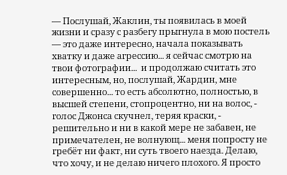— Послушай, Жаклин, ты появилась в моей жизни и сразу с разбегу прыгнула в мою постель — это даже интересно, начала показывать хватку и даже агрессию... я сейчас смотрю на твои фотографии...  и продолжаю считать это интересным, но, послушай, Жардин, мне совершенно... то есть абсолютно, полностью, в высшей степени, стопроцентно, ни на волос, - голос Джонса скучнел, теряя краски, - решительно и ни в какой мере не забавен, не примечателен, не волнующ... меня попросту не гребёт ни факт, ни суть твоего наезда. Делаю, что хочу, и не делаю ничего плохого. Я просто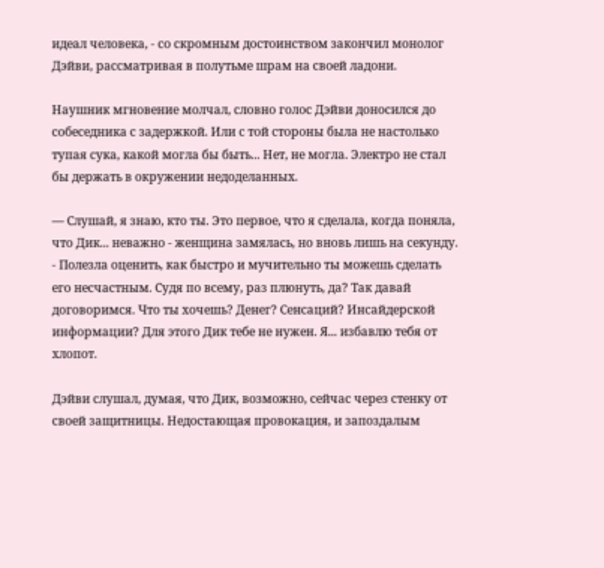идеал человека, - со скромным достоинством закончил монолог Дэйви, рассматривая в полутьме шрам на своей ладони.

Наушник мгновение молчал, словно голос Дэйви доносился до собеседника с задержкой. Или с той стороны была не настолько тупая сука, какой могла бы быть... Нет, не могла. Электро не стал бы держать в окружении недоделанных.

— Слушай, я знаю, кто ты. Это первое, что я сделала, когда поняла, что Дик... неважно - женщина замялась, но вновь лишь на секунду. - Полезла оценить, как быстро и мучительно ты можешь сделать его несчастным. Судя по всему, раз плюнуть, да? Так давай договоримся. Что ты хочешь? Денег? Сенсаций? Инсайдерской информации? Для этого Дик тебе не нужен. Я... избавлю тебя от хлопот.

Дэйви слушал, думая, что Дик, возможно, сейчас через стенку от своей защитницы. Недостающая провокация, и запоздалым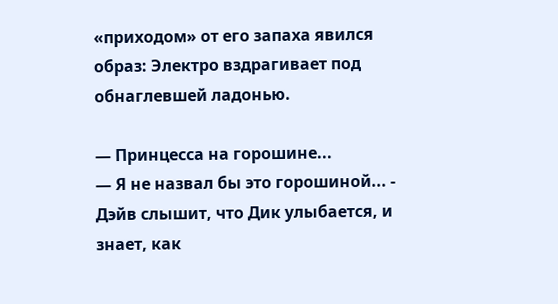«приходом» от его запаха явился образ: Электро вздрагивает под обнаглевшей ладонью.

— Принцесса на горошине...
— Я не назвал бы это горошиной... - Дэйв слышит, что Дик улыбается, и знает, как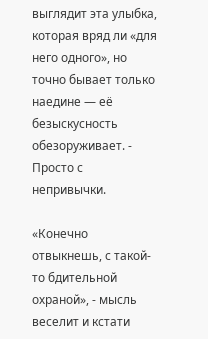выглядит эта улыбка, которая вряд ли «для него одного», но точно бывает только наедине — её безыскусность обезоруживает. - Просто с непривычки.

«Конечно отвыкнешь, с такой-то бдительной охраной», - мысль веселит и кстати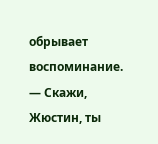обрывает воспоминание.
— Скажи, Жюстин, ты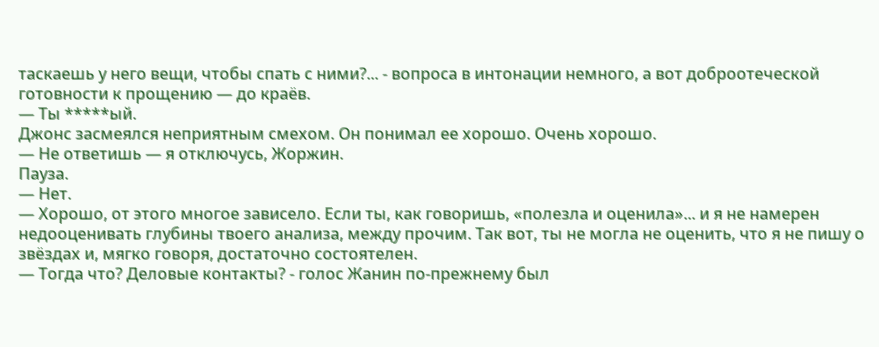таскаешь у него вещи, чтобы спать с ними?... - вопроса в интонации немного, а вот доброотеческой готовности к прощению — до краёв.
— Ты *****ый.
Джонс засмеялся неприятным смехом. Он понимал ее хорошо. Очень хорошо.
— Не ответишь — я отключусь, Жоржин.
Пауза.
— Нет.
— Хорошо, от этого многое зависело. Если ты, как говоришь, «полезла и оценила»... и я не намерен недооценивать глубины твоего анализа, между прочим. Так вот, ты не могла не оценить, что я не пишу о звёздах и, мягко говоря, достаточно состоятелен.
— Тогда что? Деловые контакты? - голос Жанин по-прежнему был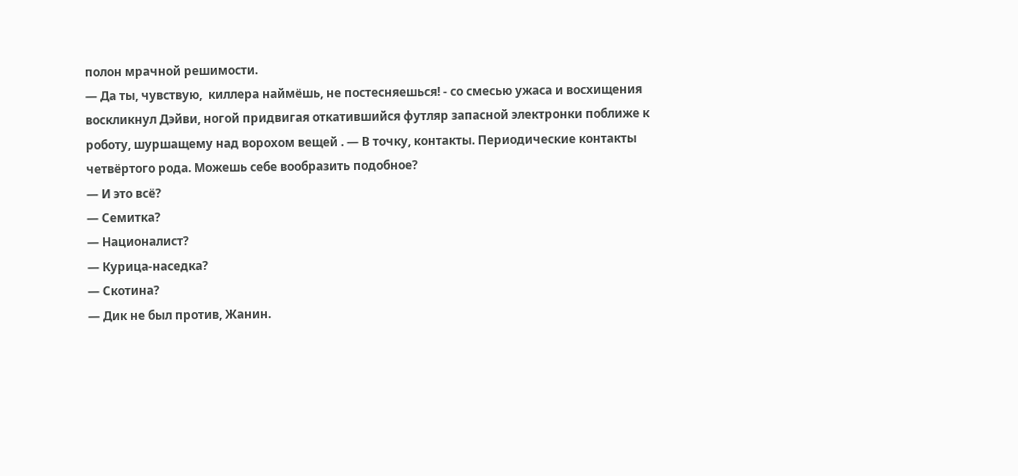полон мрачной решимости.
— Да ты, чувствую,  киллера наймёшь, не постесняешься! - со смесью ужаса и восхищения воскликнул Дэйви, ногой придвигая откатившийся футляр запасной электронки поближе к роботу, шуршащему над ворохом вещей . — В точку, контакты. Периодические контакты четвёртого рода. Можешь себе вообразить подобное?
— И это всё?
— Семитка?
— Националист?
— Курица-наседка?
— Скотина?
— Дик не был против, Жанин.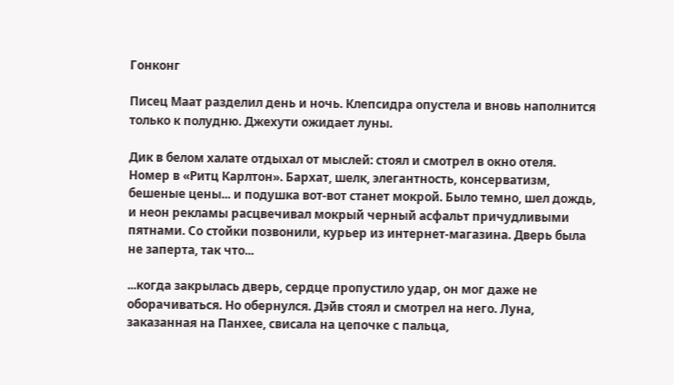Гонконг

Писец Маат разделил день и ночь. Клепсидра опустела и вновь наполнится только к полудню. Джехути ожидает луны.

Дик в белом халате отдыхал от мыслей: стоял и смотрел в окно отеля. Номер в «Ритц Карлтон». Бархат, шелк, элегантность, консерватизм, бешеные цены... и подушка вот-вот станет мокрой. Было темно, шел дождь, и неон рекламы расцвечивал мокрый черный асфальт причудливыми пятнами. Со стойки позвонили, курьер из интернет-магазина. Дверь была не заперта, так что...

...когда закрылась дверь, сердце пропустило удар, он мог даже не оборачиваться. Но обернулся. Дэйв стоял и смотрел на него. Луна, заказанная на Панхее, свисала на цепочке с пальца,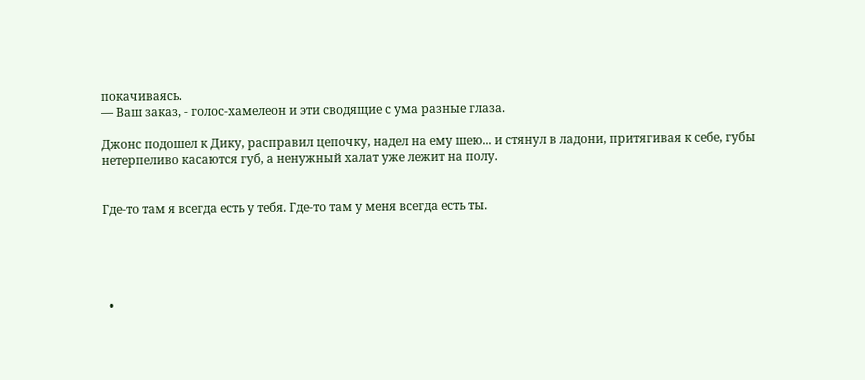покачиваясь.
— Ваш заказ, - голос-хамелеон и эти сводящие с ума разные глаза.

Джонс подошел к Дику, расправил цепочку, надел на ему шею... и стянул в ладони, притягивая к себе, губы нетерпеливо касаются губ, а ненужный халат уже лежит на полу.


Где-то там я всегда есть у тебя. Где-то там у меня всегда есть ты.





  •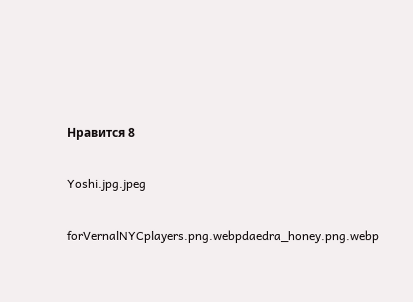Нравится 8

Yoshi.jpg.jpeg

forVernalNYCplayers.png.webpdaedra_honey.png.webp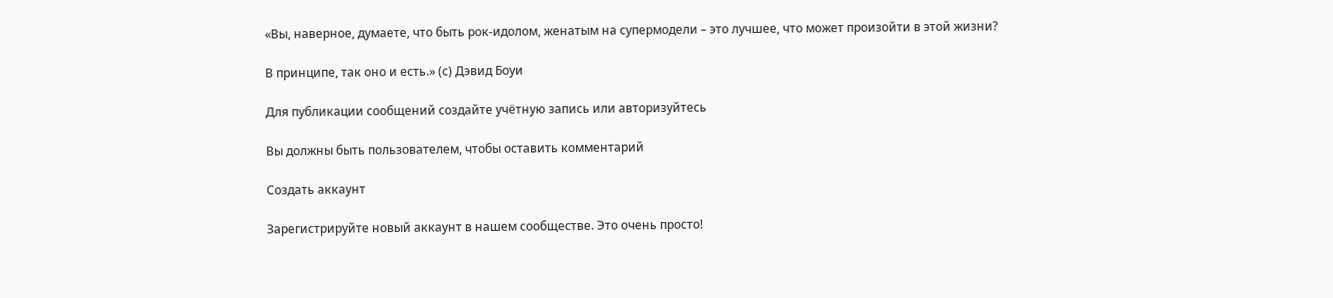«Вы, наверное, думаете, что быть рок-идолом, женатым на супермодели – это лучшее, что может произойти в этой жизни?

В принципе, так оно и есть.» (с) Дэвид Боуи

Для публикации сообщений создайте учётную запись или авторизуйтесь

Вы должны быть пользователем, чтобы оставить комментарий

Создать аккаунт

Зарегистрируйте новый аккаунт в нашем сообществе. Это очень просто!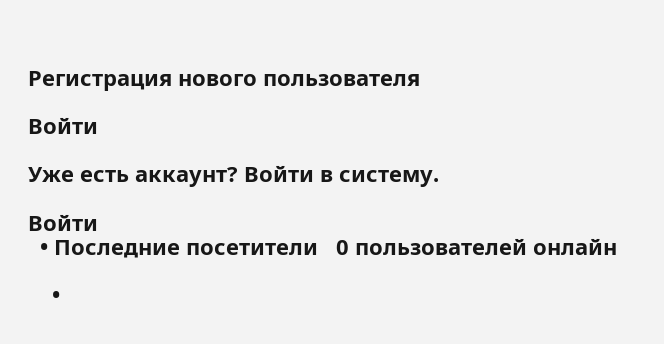Регистрация нового пользователя

Войти

Уже есть аккаунт? Войти в систему.

Войти
  • Последние посетители   0 пользователей онлайн

    •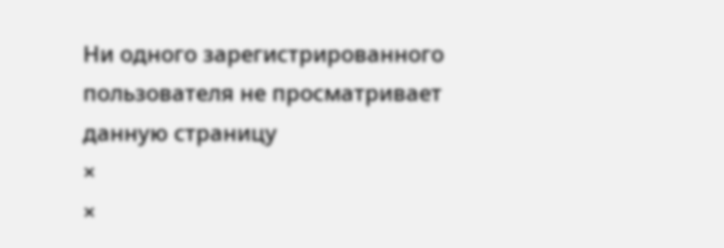Ни одного зарегистрированного пользователя не просматривает данную страницу
×
×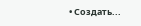• Создать...